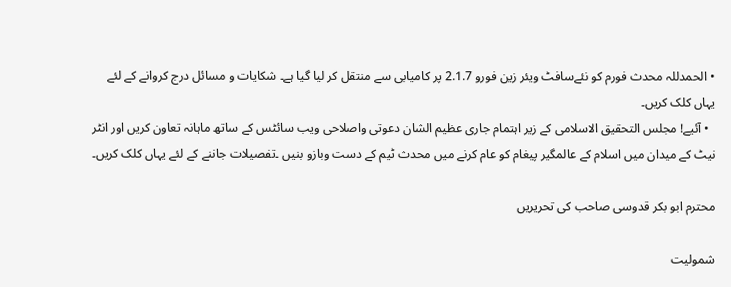• الحمدللہ محدث فورم کو نئےسافٹ ویئر زین فورو 2.1.7 پر کامیابی سے منتقل کر لیا گیا ہے۔ شکایات و مسائل درج کروانے کے لئے یہاں کلک کریں۔
  • آئیے! مجلس التحقیق الاسلامی کے زیر اہتمام جاری عظیم الشان دعوتی واصلاحی ویب سائٹس کے ساتھ ماہانہ تعاون کریں اور انٹر نیٹ کے میدان میں اسلام کے عالمگیر پیغام کو عام کرنے میں محدث ٹیم کے دست وبازو بنیں ۔تفصیلات جاننے کے لئے یہاں کلک کریں۔

محترم ابو بکر قدوسی صاحب کی تحریریں

شمولیت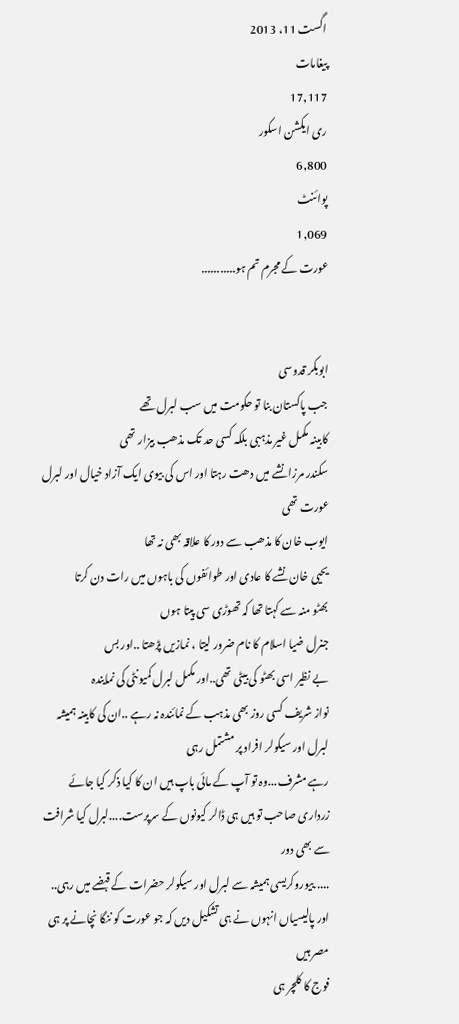اگست 11، 2013
پیغامات
17,117
ری ایکشن اسکور
6,800
پوائنٹ
1,069
عورت کے مجرم تم ہو...........


ابوبکر قدوسی
جب پاکستان بنا تو حکومت میں سب لبرل تھے
کابینہ مکمل غیر مذہبی بلکہ کسی حد تک مذھب بیزار تھی
سکندر مرزا نشے میں دھت رہتا اور اس کی بیوی ایک آزاد خیال اور لبرل عورت تھی
ایوب خان کا مذھب سے دور کا علاقہ بھی نہ تھا
یحیی خان نشے کا عادی اور طوائفوں کی باہوں میں رات دن کرتا
بھٹو منہ سے کہتا تھا کہ تھوڑی سی پیتا ہوں
جنرل ضیا اسلام کا نام ضرور لیتا ، نمازیں پڑھتا ..اور بس
بے نظیر اسی بھٹو کی بیٹی تھی..اور مکمل لبرل کمیونٹی کی نمایندہ
نواز شریف کسی روز بھی مذہب کے نمائندہ نہ رہے ..ان کی کابینہ ہمیشہ لبرل اور سیکولر افراد پر مشتمل رہی
رہے مشرف...وہ تو آپ کے مائی باپ ہیں ان کا کیا ذکر کیا جائے
زرداری صاحب تو ہیں ہی ڈالر کیونوں کے سرپرست....لبرل کیا شرافت سے بھی دور
.....بیوروکریسی ہمیشہ سے لبرل اور سیکولر حضرات کے قبضے میں رہی..
اور پالیسیاں انہوں نے ہی تشکیل دیں کہ جو عورت کو ننگا نچانے پر ہی مصر ہیں
فوج کا کلچر ہی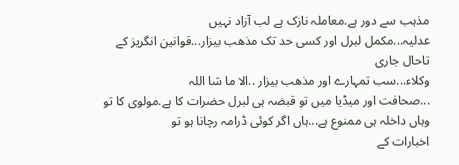مذہب سے دور ہے.معاملہ نازک ہے لب آزاد نہیں
عدلیہ...مکمل لبرل اور کسی حد تک مذھب بیزار...قوانین انگریز کے تاحال جاری
وکلاء...سب تمہارے اور مذھب بیزار ..الا ما شا اللہ
...صحافت اور میڈیا میں تو قبضہ ہی لبرل حضرات کا ہے.مولوی کا تو وہاں داخلہ ہی ممنوع ہے...ہاں اگر کوئی ڈرامہ رچانا ہو تو
اخبارات کے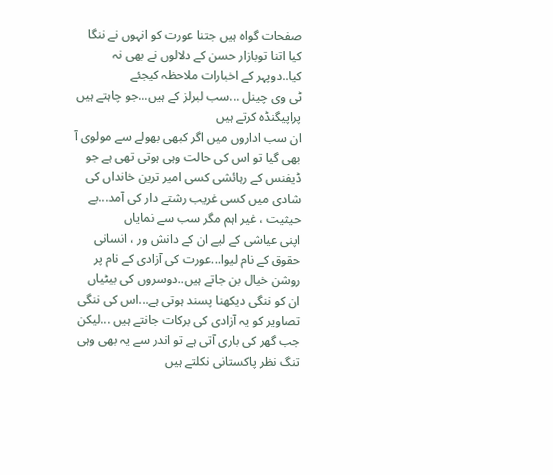صفحات گواہ ہیں جتنا عورت کو انہوں نے ننگا کیا اتنا توبازار حسن کے دلالوں نے بھی نہ کیا..دوپہر کے اخبارات ملاحظہ کیجئے
ٹی وی چینل ...سب لبرلز کے ہیں...جو چاہتے ہیں پراپیگنڈہ کرتے ہیں
ان سب اداروں میں اگر کبھی بھولے سے مولوی آ بھی گیا تو اس کی حالت وہی ہوتی تھی ہے جو ڈیفنس کے رہائشی کسی امیر ترین خانداں کی شادی میں کسی غریب رشتے دار کی آمد...بے حیثیت ، غیر اہم مگر سب سے نمایاں
اپنی عیاشی کے لیے ان کے دانش ور ، انسانی حقوق کے نام لیوا...عورت کی آزادی کے نام پر روشن خیال بن جاتے ہیں..دوسروں کی بیٹیاں ان کو ننگی دیکھنا پسند ہوتی ہے...اس کی ننگی تصاویر کو یہ آزادی کی برکات جانتے ہیں ...لیکن جب گھر کی باری آتی ہے تو اندر سے یہ بھی وہی تنگ نظر پاکستانی نکلتے ہیں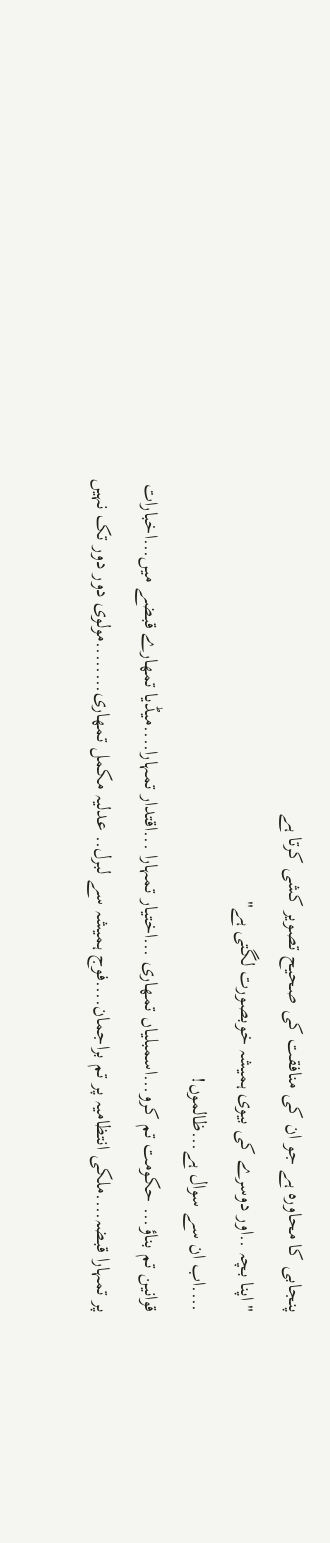پنجابی کا محاورہ ہے جو ان کی منافقت کی صحیح تصویر کشی کرتا ہے
"اپنا بچہ ..اور دوسرے کی بیوی ہمیشہ خوبصورت لگتی ہے"
....اب ان سے سوال ہے...ظالموں!
قوانین تم بناؤ... حکومت تم کرو...اسمبلیاں تمھاری ...اختیار تمہارا ...اقتدار تمہارا....میڈیا تمھارے قبضے میں...اخبارات پر تمہارا قبضہ....ملکی انتظامیہ پر تم براجمان....فوج ہمیشہ سے لبرل.. عدلیہ مکمل تمھاری........مولوی دور دور تک نہیں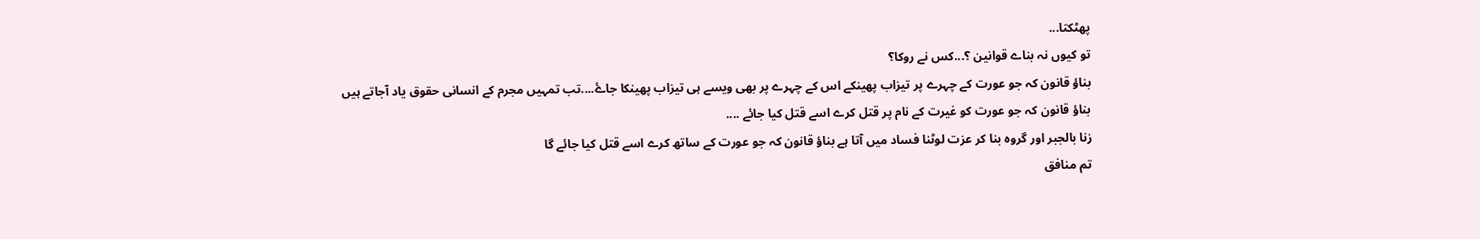پھٹکتا...
تو کیوں نہ بناے قوانین ؟...کس نے روکا؟
بناؤ قانون کہ جو عورت کے چہرے پر تیزاب پھینکے اس کے چہرے پر بھی ویسے ہی تیزاب پھینکا جاۓ....تب تمہیں مجرم کے انسانی حقوق یاد آجاتے ہیں
بناؤ قانون کہ جو عورت کو غیرت کے نام پر قتل کرے اسے قتل کیا جائے ....
زنا بالجبر اور گروہ بنا کر عزت لوٹنا فساد میں آتا ہے بناؤ قانون کہ جو عورت کے ساتھ کرے اسے قتل کیا جائے گا
تم منافق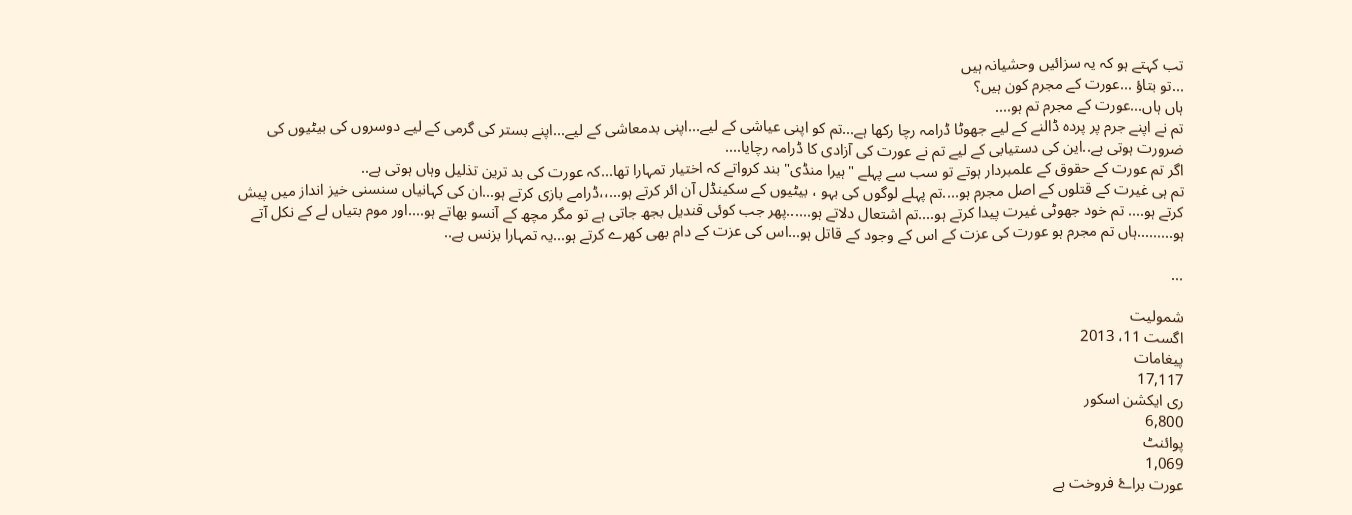تب کہتے ہو کہ یہ سزائیں وحشیانہ ہیں
...تو بتاؤ ...عورت کے مجرم کون ہیں؟
ہاں ہاں...عورت کے مجرم تم ہو....
تم نے اپنے جرم پر پردہ ڈالنے کے لیے جھوٹا ڈرامہ رچا رکھا ہے...تم کو اپنی عیاشی کے لیے...اپنی بدمعاشی کے لیے...اپنے بستر کی گرمی کے لیے دوسروں کی بیٹیوں کی ضرورت ہوتی ہے..این کی دستیابی کے لیے تم نے عورت کی آزادی کا ڈرامہ رچایا....
اگر تم عورت کے حقوق کے علمبردار ہوتے تو سب سے پہلے "ہیرا منڈی" بند کرواتے کہ اختیار تمہارا تھا...کہ عورت کی بد ترین تذلیل وہاں ہوتی ہے..
تم ہی غیرت کے قتلوں کے اصل مجرم ہو....تم پہلے لوگوں کی بہو ، بیٹیوں کے سکینڈل آن ائر کرتے ہو...،،ڈرامے بازی کرتے ہو...ان کی کہانیاں سنسنی خیز انداز میں پیش کرتے ہو.... تم خود جھوٹی غیرت پیدا کرتے ہو....تم اشتعال دلاتے ہو......پھر جب کوئی قندیل بجھ جاتی ہے تو مگر مچھ کے آنسو بھاتے ہو....اور موم بتیاں لے کے نکل آتے ہو.........ہاں تم مجرم ہو عورت کی عزت کے اس کے وجود کے قاتل ہو...اس کی عزت کے دام بھی کھرے کرتے ہو...یہ تمہارا بزنس ہے..

...

شمولیت
اگست 11، 2013
پیغامات
17,117
ری ایکشن اسکور
6,800
پوائنٹ
1,069
عورت براۓ فروخت ہے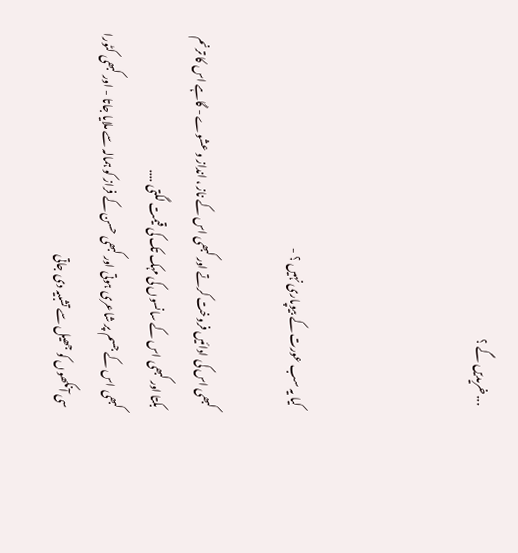... خریدیں گے ؟



کیا یہ سب عورت کے بیوپاری نہیں ؟ -

کبھی اس کی ادائیں فروخت کرتے اور کبھی اس کے ناز ، انداز و عشوے - گاہے اس کا ترنم بکتا اور کبھی اس کے سانسوں کی مہک تک کی قیمت لگتی ....
کبھی اس کے جسم پر شاعری ہوتی اور کبھی حسن کے فراز کو ہمالہ سے ملایا جاتا - اور کبھی کٹورا سی آنکھوں کو جھیل سے تشبیہ دی جاتی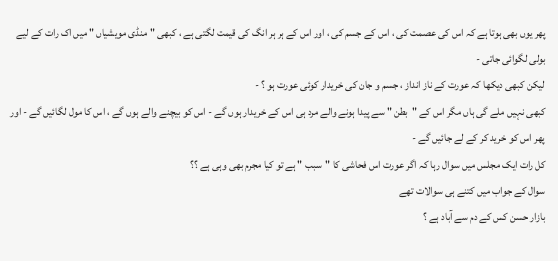پھر یوں بھی ہوتا ہے کہ اس کی عصمت کی ، اس کے جسم کی ، اور اس کے ہر ہر انگ کی قیمت لگتی ہے ، کبھی "منڈی مویشیاں " میں اک رات کے لیے بولی لگوائی جاتی -
لیکن کبھی دیکھا کہ عورت کے ناز انداز ، جسم و جان کی خریدار کوئی عورت ہو ؟ -
کبھی نہیں ملے گی ہاں مگر اس کے "بطن " سے پیدا ہونے والے مرد ہی اس کے خریدار ہوں گے - اس کو بیچنے والے ہوں گے ، اس کا مول لگائیں گے - اور پھر اس کو خرید کر کے لے جائیں گے -
کل رات ایک مجلس میں سوال رہا کہ اگر عورت اس فحاشی کا "سبب " ہے تو کیا مجرم بھی وہی ہے ؟؟
سوال کے جواب میں کتنے ہی سوالات تھے
بازار حسن کس کے دم سے آباد ہے ؟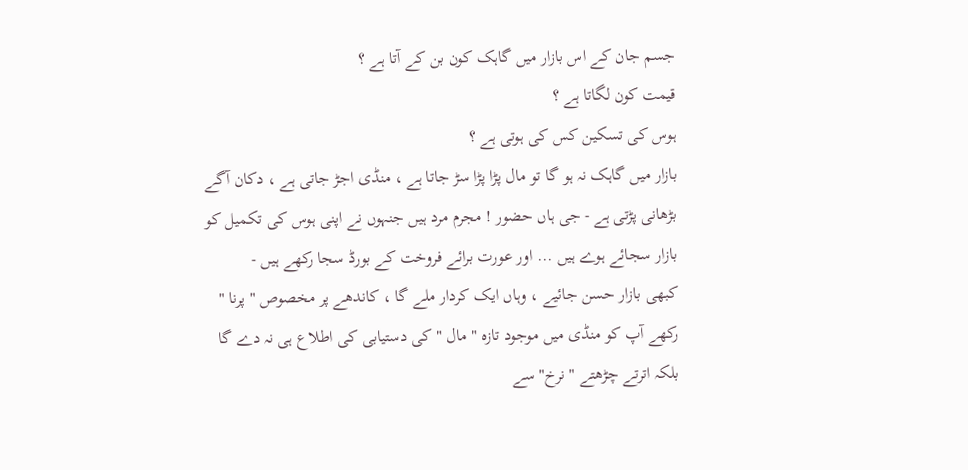جسم جان کے اس بازار میں گاہک کون بن کے آتا ہے ؟
قیمت کون لگاتا ہے ؟
ہوس کی تسکین کس کی ہوتی ہے ؟
بازار میں گاہک نہ ہو گا تو مال پڑا پڑا سڑ جاتا ہے ، منڈی اجڑ جاتی ہے ، دکان آگے بڑھانی پڑتی ہے - جی ہاں حضور ! مجرم مرد ہیں جنہوں نے اپنی ہوس کی تکمیل کو بازار سجائے ہوے ہیں ... اور عورت برائے فروخت کے بورڈ سجا رکھے ہیں -
کبھی بازار حسن جائیے ، وہاں ایک کردار ملے گا ، کاندھے پر مخصوص " پرنا " رکھے آپ کو منڈی میں موجود تازہ " مال " کی دستیابی کی اطلاع ہی نہ دے گا بلکہ اترتے چڑھتے " نرخ" سے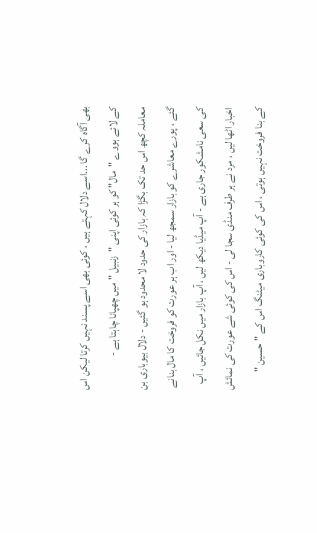بھی آگاہ کرے گا ...اسے دلال کہتے ہیں ، کوئی بھی اسے پسند نہیں کرتا لیکن اس کے لائے ہووے "مال" کو ہر کوئی اپنی "زنبیل " میں چھپانا چاہتا ہے -
معاملہ کچھ اس حد تک بگڑا کہ بازار کی حدود لا محدود ہو گئیں - دلال بیوباری بن گئے ، پورے معاشرے کو بازار سمجھ لیا - اور اب ہر عورت کو فروخت کا مال بنانے کی سعی نامشکور جاری ہے - آپ میڈیا دیکھ لیں ، آپ بازار میں نکل جائیں ، آپ اخبار اٹھا لیں ، مرد نے ہر طرف منڈی سجا لی - اس کی کوئی شے عورت کی نمائش کے بنا فروخت نہیں ہوتی ، اس کی کوئی کاروباری میٹنگ اس کے " حسین "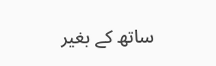ساتھ کے بغیر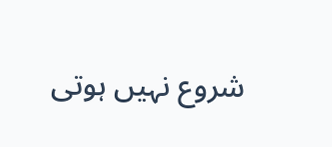شروع نہیں ہوتی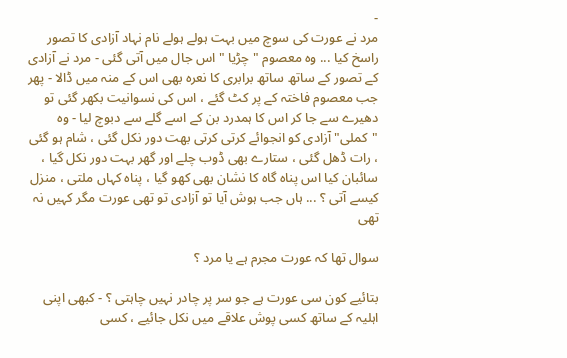-
مرد نے عورت کی سوچ میں بہت ہولے ہولے نام نہاد آزادی کا تصور راسخ کیا ... وہ معصوم "چڑیا " اس جال میں آتی گئی - مرد نے آزادی کے تصور کے ساتھ ساتھ برابری کا نعرہ بھی اس کے منہ میں ڈالا - پھر جب معصوم فاختہ کے پر کٹ گئے ، اس کی نسوانیت بکھر گئی تو دھیرے سے جا کر اس کا ہمدرد بن کے اسے گلے سے دبوچ لیا - وہ "کملی" آزادی کو انجوائے کرتی کرتی بھت دور نکل گئی ، شام ہو گئی ، رات ڈھل گئی ، ستارے بھی ڈوب چلے اور گھر بہت دور نکل گیا ، سائبان کیا اس پناہ گاہ کا نشان بھی کھو گیا ، پناہ کہاں ملتی ، منزل کیسے آتی ؟ ... ہاں جب ہوش آیا تو آزادی تو تھی عورت مگر کہیں نہ تھی

سوال تھا کہ عورت مجرم ہے یا مرد ؟

بتائیے کون سی عورت ہے جو سر پر چادر نہیں چاہتی ؟ - کبھی اپنی اہلیہ کے ساتھ کسی پوش علاقے میں نکل جائیے ، کسی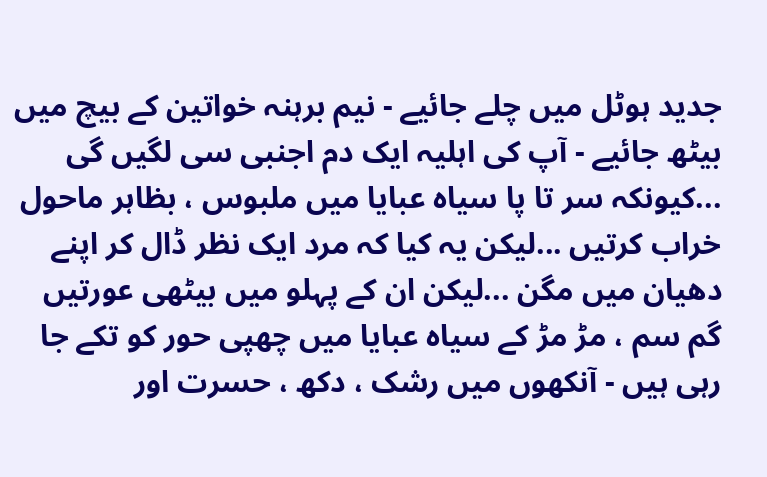جدید ہوٹل میں چلے جائیے - نیم برہنہ خواتین کے بیچ میں بیٹھ جائیے - آپ کی اہلیہ ایک دم اجنبی سی لگیں گی ...کیونکہ سر تا پا سیاہ عبایا میں ملبوس ، بظاہر ماحول خراب کرتیں ...لیکن یہ کیا کہ مرد ایک نظر ڈال کر اپنے دھیان میں مگن ...لیکن ان کے پہلو میں بیٹھی عورتیں گم سم ، مڑ مڑ کے سیاہ عبایا میں چھپی حور کو تکے جا رہی ہیں - آنکھوں میں رشک ، دکھ ، حسرت اور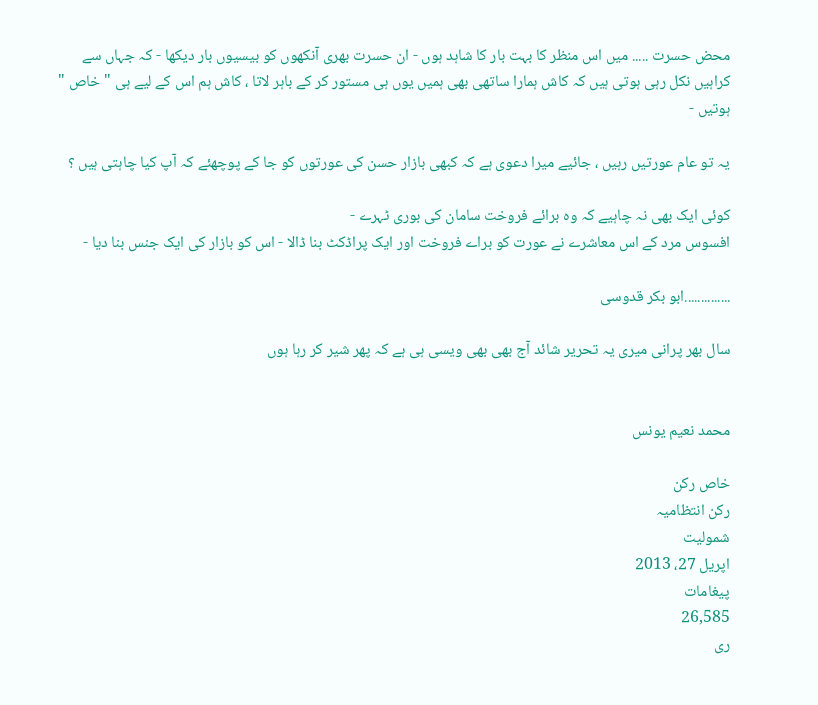محض حسرت ..... میں اس منظر کا بہت بار کا شاہد ہوں - ان حسرت بھری آنکھوں کو بیسیوں بار دیکھا - کہ جہاں سے کراہیں نکل رہی ہوتی ہیں کہ کاش ہمارا ساتھی بھی ہمیں یوں ہی مستور کر کے باہر لاتا ، کاش ہم اس کے لیے ہی "خاص " ہوتیں -

یہ تو عام عورتیں رہیں ، جائیے میرا دعوی ہے کہ کبھی بازار حسن کی عورتوں کو جا کے پوچھئے کہ آپ کیا چاہتی ہیں ؟

کوئی ایک بھی نہ چاہیے کہ وہ برائے فروخت سامان کی بوری ٹہرے -
افسوس مرد کے اس معاشرے نے عورت کو براے فروخت اور ایک پراڈکٹ بنا ڈالا - اس کو بازار کی ایک جنس بنا دیا -

..............ابو بکر قدوسی

سال بھر پرانی میری یہ تحریر شائد آج بھی بھی ویسی ہی ہے کہ پھر شیر کر رہا ہوں


محمد نعیم یونس

خاص رکن
رکن انتظامیہ
شمولیت
اپریل 27، 2013
پیغامات
26,585
ری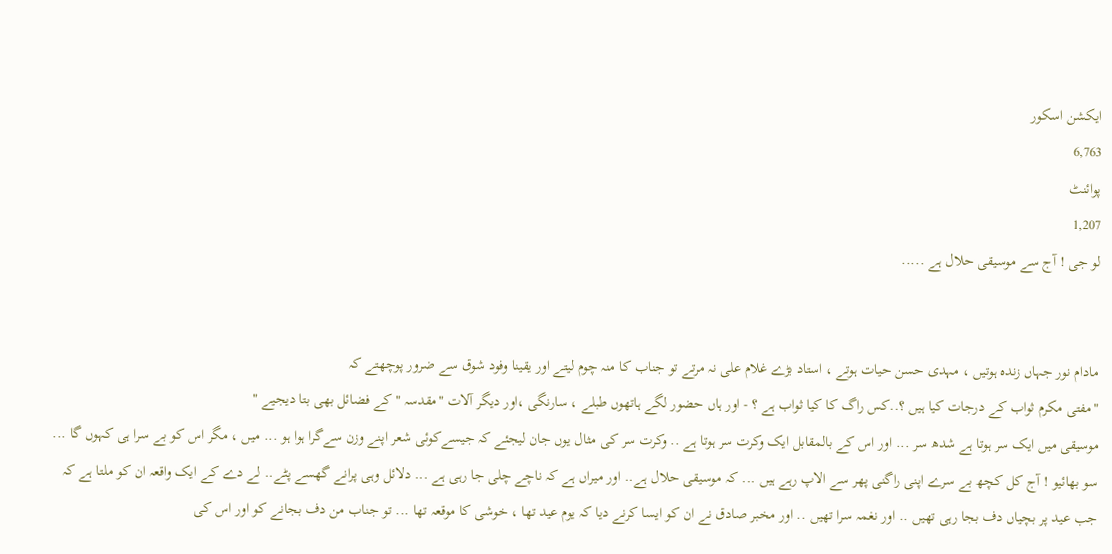ایکشن اسکور
6,763
پوائنٹ
1,207
لو جی ! آج سے موسیقی حلال ہے .....


مادام نور جہاں زندہ ہوتیں ، مہدی حسن حیات ہوتے ، استاد بڑے غلام علی نہ مرتے تو جناب کا منہ چوم لیتے اور یقینا وفود شوق سے ضرور پوچھتے کہ
"مفتی مکرم ثواب کے درجات کیا ہیں ؟..کس راگ کا کیا ثواب ہے ؟ - اور ہاں حضور لگے ہاتھوں طبلے ، سارنگی ،اور دیگر آلات "مقدسہ " کے فضائل بھی بتا دیجیے "
موسیقی میں ایک سر ہوتا ہے شدھ سر ... اور اس کے بالمقابل ایک وکرت سر ہوتا ہے .. وکرت سر کی مثال یوں جان لیجئے کہ جیسےکوئی شعر اپنے وزن سےگرا ہوا ہو ... میں ، مگر اس کو بے سرا ہی کہوں گا ...
سو بھائیو ! آج کل کچھ بے سرے اپنی راگنی پھر سے الاپ رہے ہیں ... کہ موسیقی حلال ہے.. اور میراں ہے کہ ناچے چلی جا رہی ہے ... دلائل وہی پرانے گھسے پٹے.. لے دے کے ایک واقعہ ان کو ملتا ہے کہ جب عید پر بچیاں دف بجا رہی تھیں .. اور نغمہ سرا تھیں .. اور مخبر صادق نے ان کو ایسا کرنے دیا کہ یوم عید تھا ، خوشی کا موقعہ تھا ... تو جناب من دف بجانے کو اور اس کی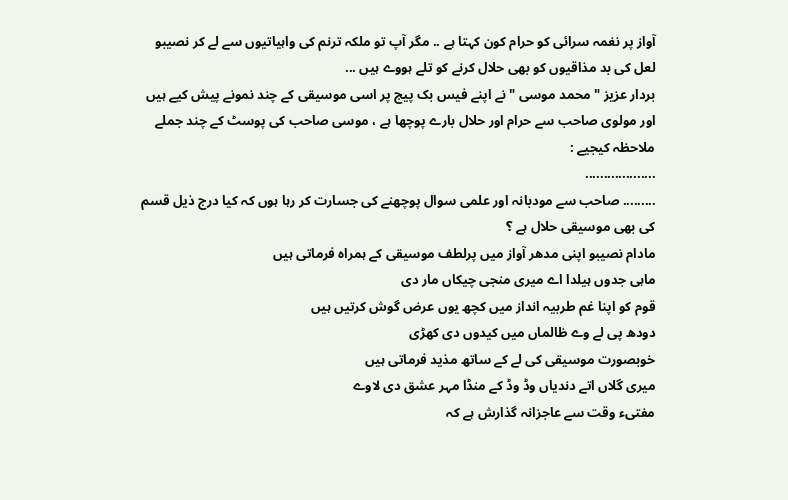آواز پر نغمہ سرائی کو حرام کون کہتا ہے .. مگر آپ تو ملکہ ترنم کی واہیاتیوں سے لے کر نصیبو لعل کی بد مذاقیوں کو بھی حلال کرنے کو تلے ہووے ہیں ...
بردار عزیز " محمد موسی " نے اپنے فیس بک پیج پر اسی موسیقی کے چند نمونے پیش کیے ہیں اور مولوی صاحب سے حرام اور حلال بارے پوچھا ہے ، موسی صاحب کی پوسٹ کے چند جملے ملاحظہ کیجیے :
...................
......... صاحب سے مودبانہ اور علمی سوال پوچھنے کی جسارت کر رہا ہوں کہ کیا درج ذیل قسم کی بھی موسیقی حلال ہے ؟
مادام نصیبو اپنی مدھر آواز میں پرلطف موسیقی کے ہمراہ فرماتی ہیں
ماہی جدوں ہیلدا اے میری منجی چیکاں مار دی
قوم کو اپنا غم طربیہ انداز میں کچھ یوں عرض گوش کرتیں ہیں
دودھ پی لے وے ظالماں میں کیدوں دی کھڑی
خوبصورت موسیقی کی لے کے ساتھ مذید فرماتی ہیں
میری گلاں اتے دندیاں وڈ وڈ کے منڈا مہر عشق دی لاوے
مفتیء وقت سے عاجزانہ گذارش ہے کہ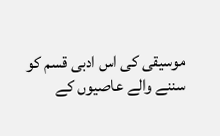موسیقی کی اس ادبی قسم کو سننے والے عاصیوں کے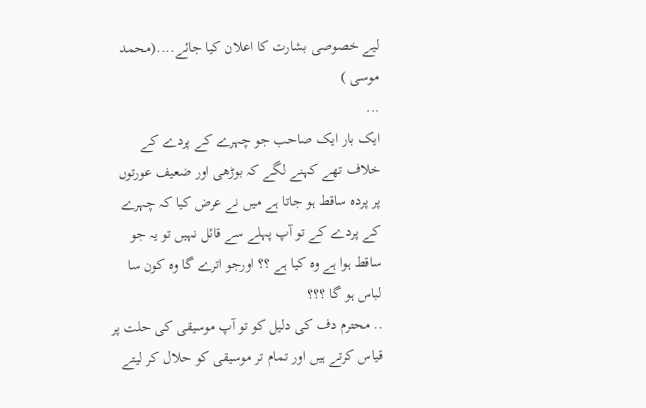لیے خصوصی بشارت کا اعلان کیا جائے....(محمد موسی )
...
ایک بار ایک صاحب جو چہرے کے پردے کے خلاف تھے کہنے لگے کہ بوڑھی اور ضعیف عورتوں پر پردہ ساقط ہو جاتا ہے میں نے عرض کیا کہ چہرے کے پردے کے تو آپ پہلے سے قائل نہیں تو یہ جو ساقط ہوا ہے وہ کیا ہے ؟؟ اورجو اترے گا وہ کون سا لباس ہو گا ؟؟؟
.. محترم دف کی دلیل کو تو آپ موسیقی کی حلت پر قیاس کرتے ہیں اور تمام تر موسیقی کو حلال کر لیتے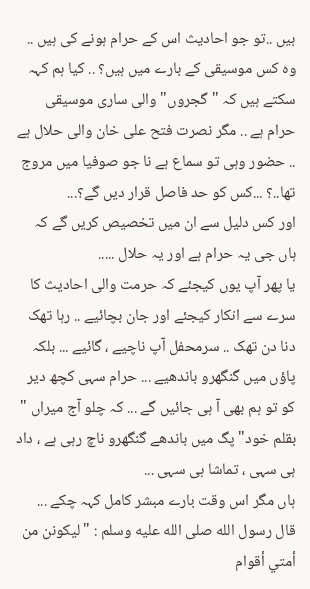ہیں ..تو جو احادیث اس کے حرام ہونے کی ہیں .. وہ کس موسیقی کے بارے میں ہیں؟ .. کیا ہم کہہ سکتے ہیں کہ "گجروں" والی ساری موسیقی حرام ہے .. مگر نصرت فتح علی خان والی حلال ہے .. حضور وہی تو سماع ہے نا جو صوفیا میں مروج تھا..؟ ...کس کو حد فاصل قرار دیں گے؟...
اور کس دلیل سے ان میں تخصیص کریں گے کہ ہاں جی یہ حرام ہے اور یہ حلال .....
یا پھر آپ یوں کیجئے کہ حرمت والی احادیث کا سرے سے انکار کیجئے اور جان بچائیے .. رہا تھک دنا دن تھک .. سرمحفل آپ ناچیے ، گائیے ... بلکہ پاؤں میں گنگھرو باندھیے ... حرام سہی کچھ دیر کو تو ہم بھی آ ہی جائیں گے ... کہ چلو آج میراں " بقلم خود" پگ میں باندھے گنگھرو ناچ رہی ہے ، داد ہی سہی ، تماشا ہی سہی ...
ہاں مگر اس وقت بارے مبشر کامل کہہ چکے ...
قال رسول الله صلى الله عليه وسلم : " ليكونن من أمتي أقوام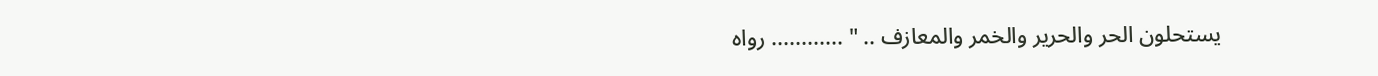يستحلون الحر والحرير والخمر والمعازف .. " ............ رواه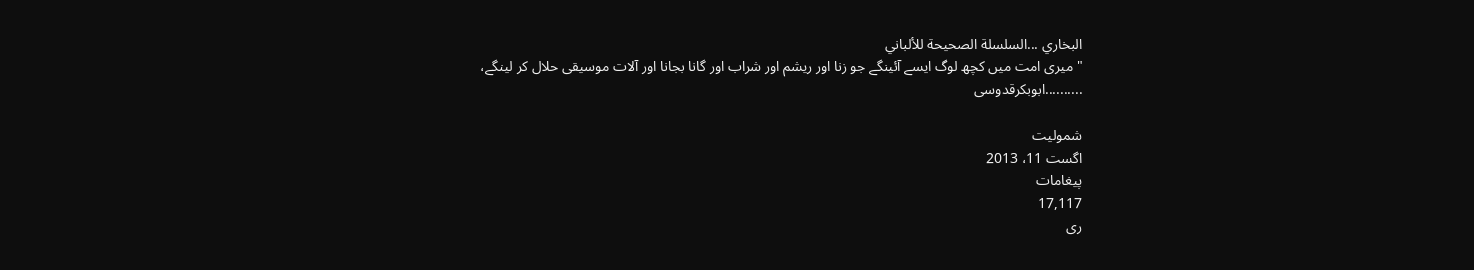البخاري ...السلسلة الصحيحة للألباني
" ميرى امت ميں كچھ لوگ ايسے آئينگے جو زنا اور ريشم اور شراب اور گانا بجانا اور آلات موسيقى حلال كر لينگے،
..........ابوبکرقدوسی

شمولیت
اگست 11، 2013
پیغامات
17,117
ری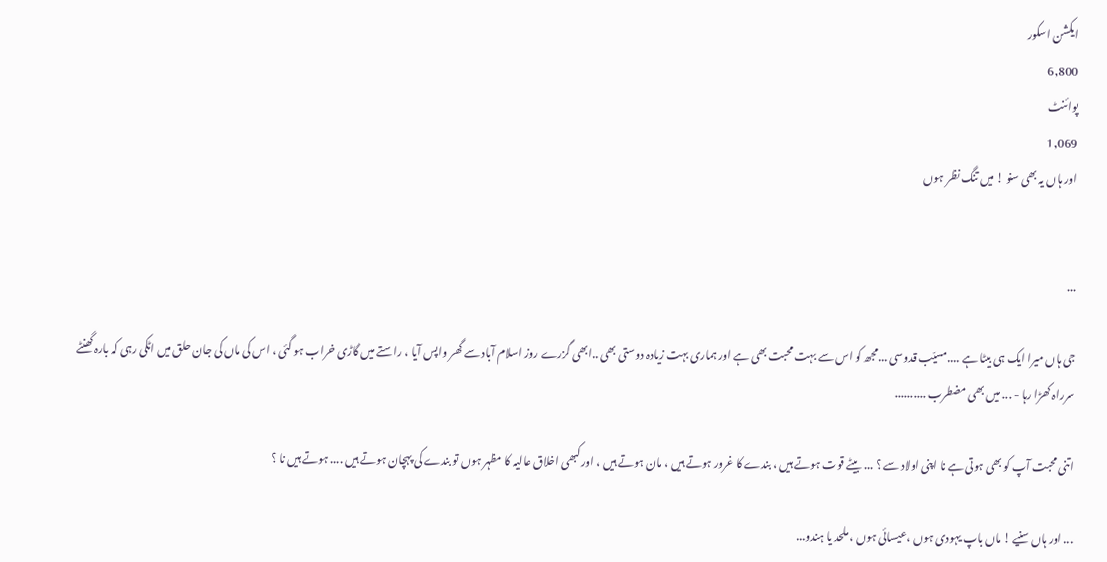ایکشن اسکور
6,800
پوائنٹ
1,069
اور ہاں یہ بھی سنو ! میں تنگ نظر ہوں


...

جی ہاں میرا ایک ہی بیٹا ہے ....مسیّب قدوسی ...مجھ کو اس سے بہت محبت بھی ہے اور ہماری بہت زیادہ دوستی بھی ..ابھی گزرے روز اسلام آباد سے گھر واپس آیا ، راستے میں گاڑی خراب ہو گئی ، اس کی ماں کی جان حلق میں اٹکی رہی کہ بارہ گھنٹے سرراہ کھڑا رہا - ... میں بھی مضطرب ..........

اتنی محبت آپ کو بھی ہوتی ہے نا اپنی اولاد سے ؟ ... بیٹے قوت ہوتے ہیں ، بندے کا غرور ہوتے ہیں ، مان ہوتے ہیں ، اور کبھی اخلاق عالیہ کا مظہر ہوں تو بندے کی پہچان ہوتے ہیں .... ہوتے ہیں نا ؟

... اور ہاں سنیے ! ماں باپ یہودی ہوں ،عیسائی ہوں ، ملحد یا ہندو...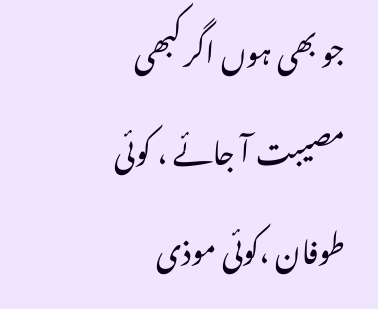جو بھی ہوں اگر کبھی مصیبت آ جائے ، کوئی طوفان ،کوئی موذی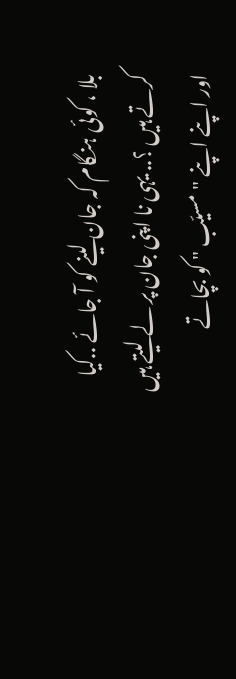بلا ، کوئی ہنگام کہ جان لینے کو آ جائے ..کیا کرتے ہیں ؟.. یہی نا اپنی جان پر لے لیتے ہیں اور اپنے اپنے " مسیّب " کو بچاتے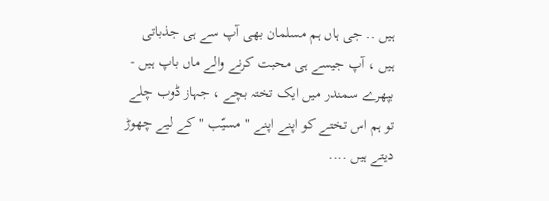ہیں .. جی ہاں ہم مسلمان بھی آپ سے ہی جذباتی ہیں ، آپ جیسے ہی محبت کرنے والے ماں باپ ہیں - بپھرے سمندر میں ایک تختہ بچے ، جہاز ڈوب چلے تو ہم اس تختے کو اپنے اپنے " مسیّب " کے لیے چھوڑ دیتے ہیں ....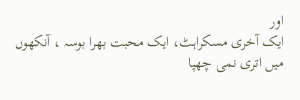اور
ایک آخری مسکراہٹ، ایک محبت بھرا بوسہ ، آنکھوں میں اتری نمی چھپا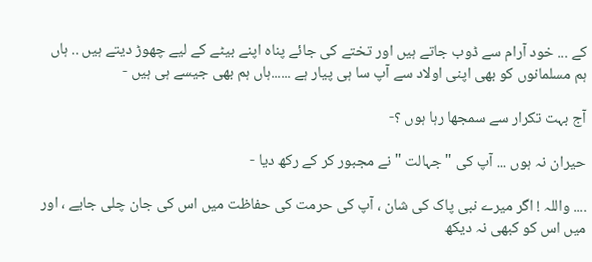کے ... خود آرام سے ڈوب جاتے ہیں اور تختے کی جائے پناہ اپنے بیٹے کے لیے چھوڑ دیتے ہیں .. ہاں ہم مسلمانوں کو بھی اپنی اولاد سے آپ سا ہی پیار ہے ......ہاں ہم بھی جیسے ہی ہیں -

آج بہت تکرار سے سمجھا رہا ہوں ؟-

حیران نہ ہوں ... آپ کی "جہالت " نے مجبور کر کے رکھ دیا -

.... واللہ ! اگر میرے نبی پاک کی شان ، آپ کی حرمت کی حفاظت میں اس کی جان چلی جایے ، اور میں اس کو کبھی نہ دیکھ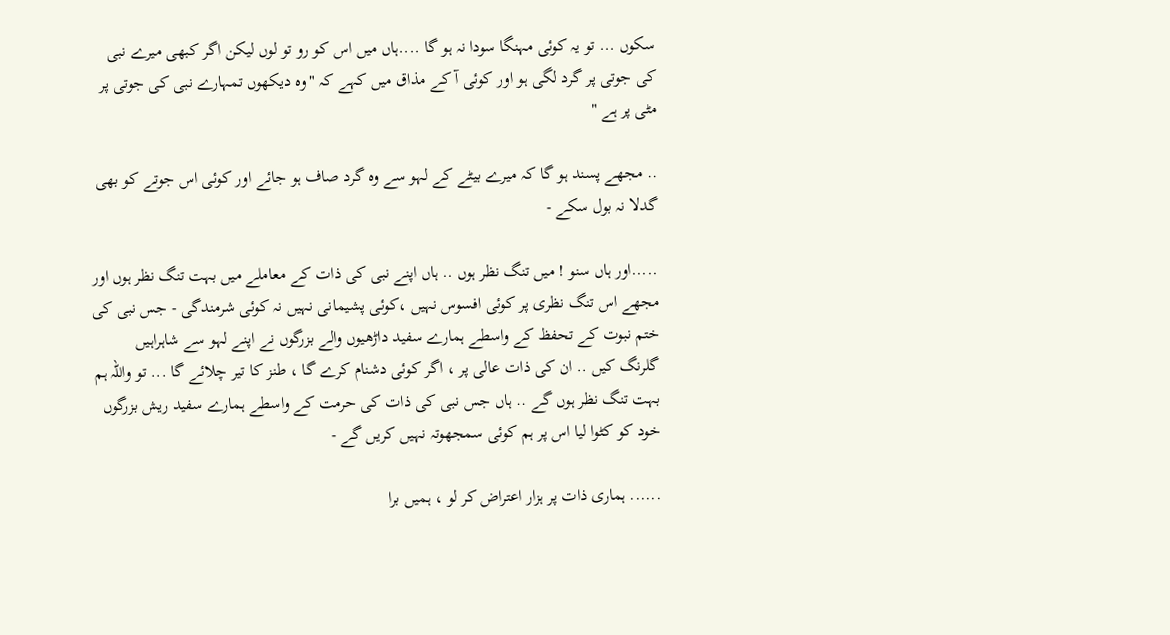سکوں ... تو یہ کوئی مہنگا سودا نہ ہو گا ....ہاں میں اس کو رو تو لوں لیکن اگر کبھی میرے نبی کی جوتی پر گرد لگی ہو اور کوئی آ کے مذاق میں کہے کہ "وہ دیکھوں تمہارے نبی کی جوتی پر مٹی پر ہے "

.. مجھے پسند ہو گا کہ میرے بیٹے کے لہو سے وہ گرد صاف ہو جائے اور کوئی اس جوتے کو بھی گدلا نہ بول سکے -

.....اور ہاں سنو ! میں تنگ نظر ہوں .. ہاں اپنے نبی کی ذات کے معاملے میں بہت تنگ نظر ہوں اور مجھے اس تنگ نظری پر کوئی افسوس نہیں ،کوئی پشیمانی نہیں نہ کوئی شرمندگی - جس نبی کی ختم نبوت کے تحفظ کے واسطے ہمارے سفید داڑھیوں والے بزرگوں نے اپنے لہو سے شاہراہیں گلرنگ کیں .. ان کی ذات عالی پر ، اگر کوئی دشنام کرے گا ، طنز کا تیر چلائے گا ... تو واللہ ہم بہت تنگ نظر ہوں گے .. ہاں جس نبی کی ذات کی حرمت کے واسطے ہمارے سفید ریش بزرگوں خود کو کٹوا لیا اس پر ہم کوئی سمجھوتہ نہیں کریں گے -

...... ہماری ذات پر ہزار اعتراض کر لو ، ہمیں برا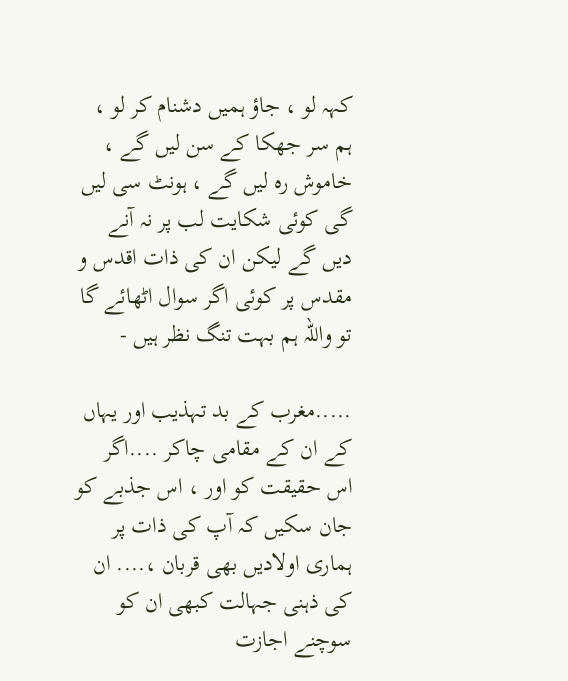کہہ لو ، جاؤ ہمیں دشنام کر لو ، ہم سر جھکا کے سن لیں گے ، خاموش رہ لیں گے ، ہونٹ سی لیں گی کوئی شکایت لب پر نہ آنے دیں گے لیکن ان کی ذات اقدس و مقدس پر کوئی اگر سوال اٹھائے گا تو واللہ ہم بہت تنگ نظر ہیں -

.....مغرب کے بد تہذیب اور یہاں کے ان کے مقامی چاکر ....اگر اس حقیقت کو اور ، اس جذبے کو جان سکیں کہ آپ کی ذات پر ہماری اولادیں بھی قربان ،.... ان کی ذہنی جہالت کبھی ان کو سوچنے اجازت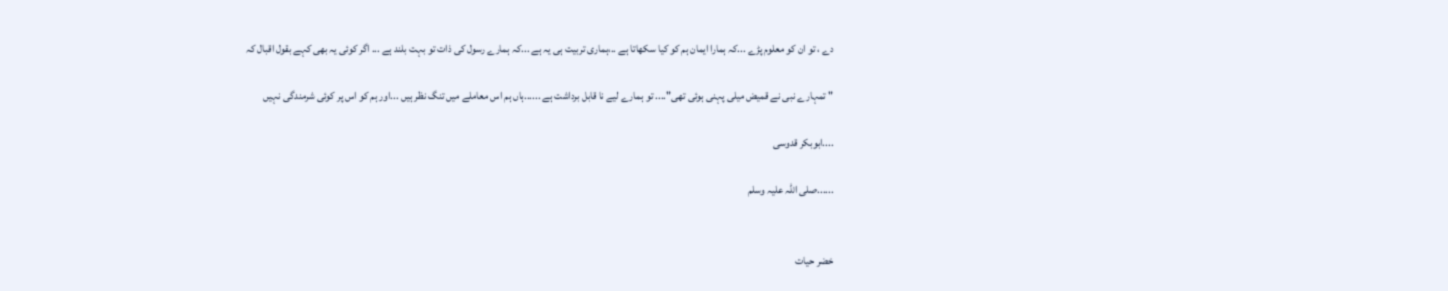دے ، تو ان کو معلوم پڑے ...کہ ہمارا ایمان ہم کو کیا سکھاتا ہے ..،ہماری تربیت ہی یہ ہے ...کہ ہمارے رسول کی ذات تو بہت بلند ہے ... اگر کوئی یہ بھی کہے بقول اقبال کہ

" تمہارے نبی نے قمیض میلی پہنی ہوئی تھی".... تو ہمارے لیے نا قابل برداشت ہے ......ہاں ہم اس معاملے میں تنگ نظر ہیں ...اور ہم کو اس پر کوئی شرمندگی نہیں

....ابوبکر قدوسی

......صلی اللہ علیہ وسلم


خضر حیات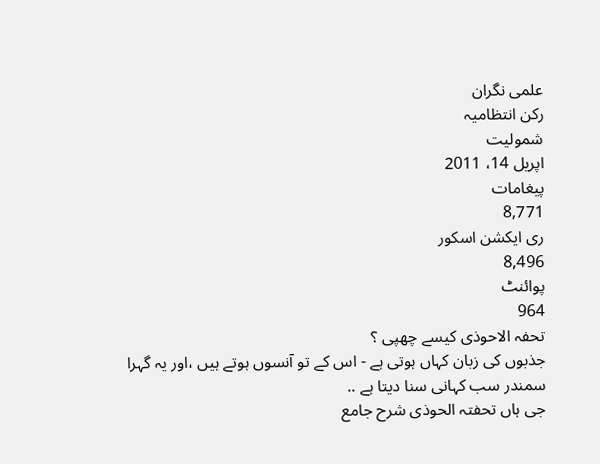علمی نگران
رکن انتظامیہ
شمولیت
اپریل 14، 2011
پیغامات
8,771
ری ایکشن اسکور
8,496
پوائنٹ
964
تحفہ الاحوذی کیسے چھپی ؟
جذبوں کی زبان کہاں ہوتی ہے - اس کے تو آنسوں ہوتے ہیں ،اور یہ گہرا سمندر سب کہانی سنا دیتا ہے ..
جی ہاں تحفتہ الحوذی شرح جامع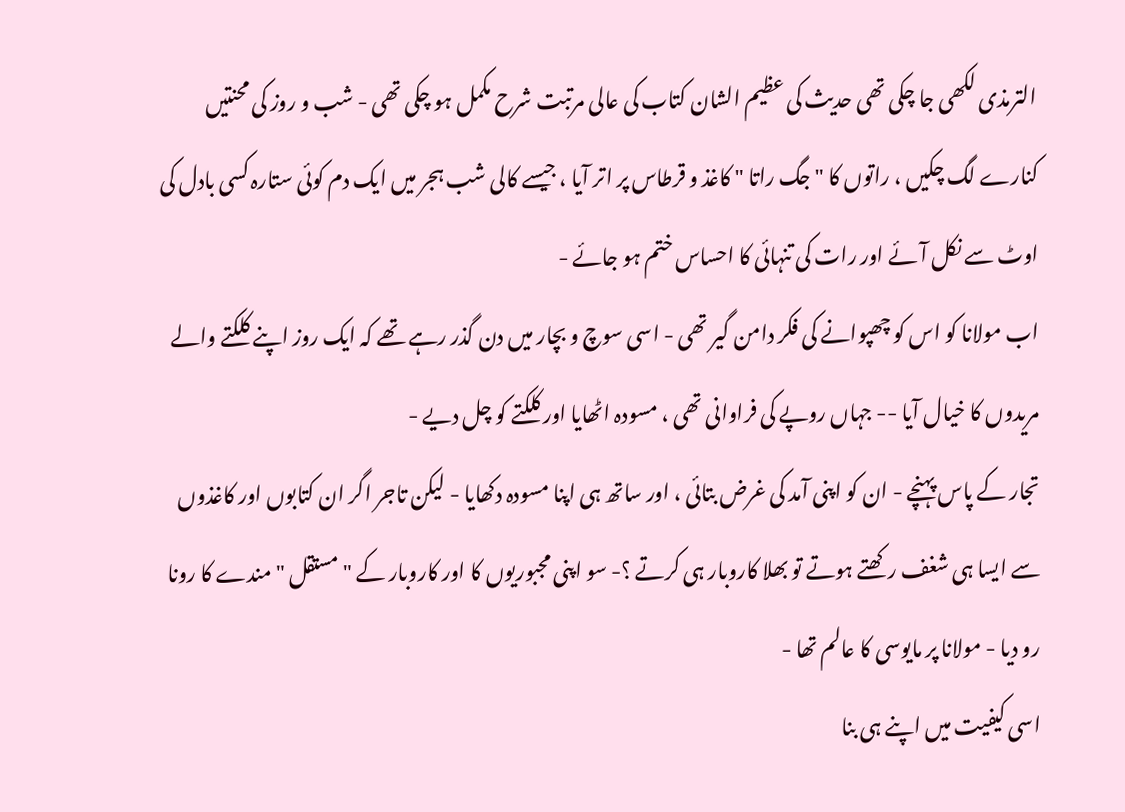الترمذی لکھی جا چکی تھی حدیث کی عظیم الشان کتاب کی عالی مرتبت شرح مکمل ہو چکی تھی - شب و روز کی محنتیں کنارے لگ چکیں ، راتوں کا "جگ راتا " کاغذ و قرطاس پر اتر آیا ، جیسے کالی شب ہجر میں ایک دم کوئی ستارہ کسی بادل کی اوٹ سے نکل آئے اور رات کی تنہائی کا احساس ختم ہو جائے -
اب مولانا کو اس کو چھپوانے کی فکر دامن گیر تھی - اسی سوچ و بچار میں دن گذر رہے تھے کہ ایک روز اپنے کلکتے والے مریدوں کا خیال آیا -- جہاں روپے کی فراوانی تھی ، مسودہ اٹھایا اور کلکتے کو چل دیے -
تجار کے پاس پہنچے - ان کو اپنی آمد کی غرض بتائی ، اور ساتھ ہی اپنا مسودہ دکھایا - لیکن تاجر اگر ان کتابوں اور کاغذوں سے ایسا ہی شغف رکھتے ہوتے تو بھلا کاروبار ہی کرتے ؟- سو اپنی مجبوریوں کا اور کاروبار کے "مستقل " مندے کا رونا رو دیا - مولانا پر مایوسی کا عالم تھا -
اسی کیفیت میں اپنے ہی بنا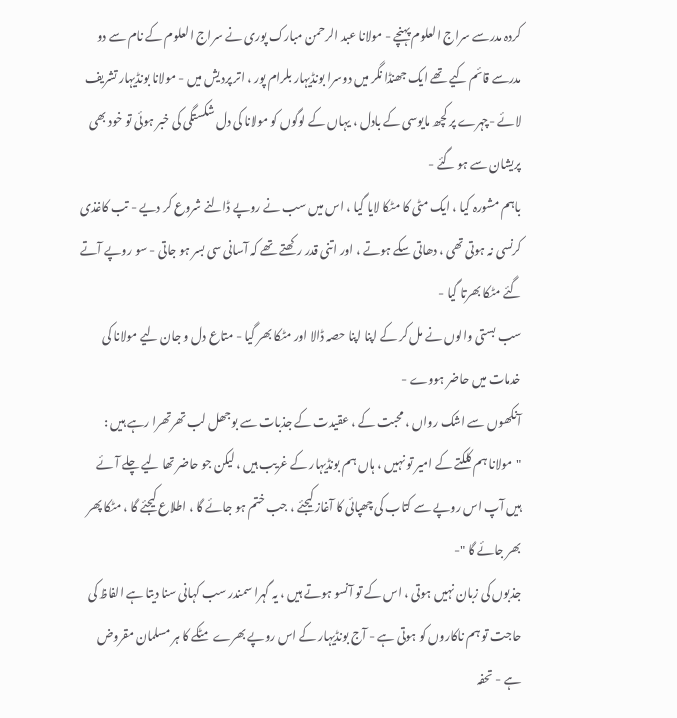کردہ مدرسے سراج العلوم پہنچے - مولانا عبد الرحمن مبارک پوری نے سراج العلوم کے نام سے دو مدرسے قائم کیے تھے ایک جھنڈا نگر میں دوسرا بونڈیہار بلرام پور ، اتر پردیش میں - مولانا بونڈیہار تشریف لائے -چہرے پر کچھ مایوسی کے بادل ، یہاں کے لوگوں کو مولانا کی دل شکستگی کی خبر ہوئی تو خود بھی پریشان سے ہو گئے -
باہم مشورہ کیا ، ایک مٹی کا مٹکا لایا گیا ، اس میں سب نے روپے ڈالنے شروع کر دیے - تب کاغذی کرنسی نہ ہوتی تھی ، دھاتی سکے ہوتے ، اور اتنی قدر رکھتے تھے کہ آسانی سی بسر ہو جاتی - سو روپے آتے گئے مٹکا بھرتا گیا -
سب بستی والوں نے مل کر کے اپنا اپنا حصہ ڈالا اور مٹکا بھر گیا - متاع دل و جان لیے مولانا کی خدمات میں حاضر ہووے -
آنکھوں سے اشک رواں ، محبت کے ، عقیدت کے جذبات سے بوجھل لب تھرتھرا رہے ہیں :
"مولانا ہم کلکتے کے امیر تو نہیں ، ہاں ہم بونڈیہار کے غریب ہیں ، لیکن جو حاضر تھا لیے چلے آئے ہیں آپ اس روپے سے کتاب کی چھپائی کا آغاز کیجئے ، جب ختم ہو جائے گا ، اطلاع کیجئے گا ، مٹکا پھر بھر جائے گا "-
جذبوں کی زبان نہیں ہوتی ، اس کے تو آنسو ہوتے ہیں ، یہ گہرا سمندر سب کہانی سنا دیتا ہے الفاظ کی حاجت تو ہم ناکاروں کو ہوتی ہے - آج بونڈیہار کے اس روپے بھرے مٹکے کا ہر مسلمان مقروض ہے - تحفہ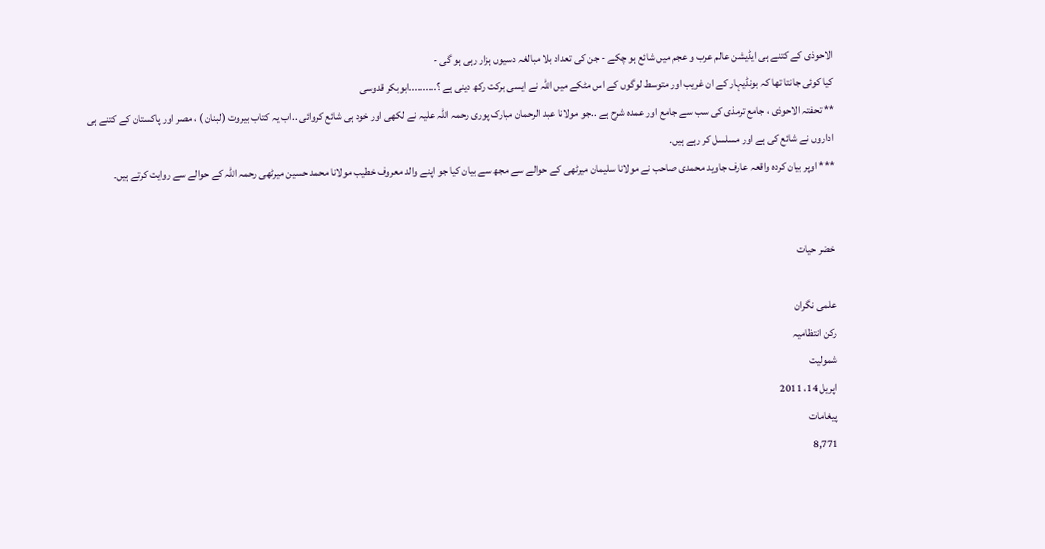الاحوذی کے کتنے ہی ایڈیشن عالم عرب و عجم میں شائع ہو چکے - جن کی تعداد بلا مبالغہ دسیوں ہزار رہی ہو گی -
کیا کوئی جانتا تھا کہ بونڈیہار کے ان غریب اور متوسط لوگوں کے اس مٹکے میں اللہ نے ایسی برکت رکھ دینی ہے ؟..........ابوبکر قدوسی
** تحفتہ الاحوذی ، جامع ترمذی کی سب سے جامع اور عمدہ شرح ہے ..جو مولانا عبد الرحمان مبارک پوری رحمہ اللہ علیہ نے لکھی اور خود ہی شائع کروائی ..اب یہ کتاب بیروت (لبنان ) ، مصر اور پاکستان کے کتنے ہی اداروں نے شائع کی ہے اور مسلسل کر رہے ہیں.
*** اوپر بیان کردہ واقعہ عارف جاوید محمدی صاحب نے مولانا سلیمان میرٹھی کے حوالے سے مجھ سے بیان کیا جو اپنے والد معروف خطیب مولانا محمد حسین میرٹھی رحمہ اللہ کے حوالے سے روایت کرتے ہیں۔


خضر حیات

علمی نگران
رکن انتظامیہ
شمولیت
اپریل 14، 2011
پیغامات
8,771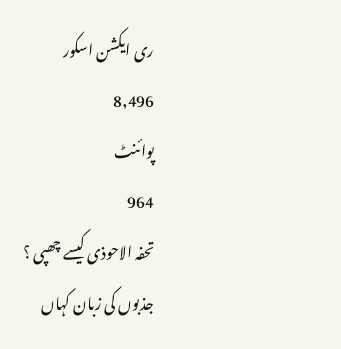ری ایکشن اسکور
8,496
پوائنٹ
964
تحفہ الاحوذی کیسے چھپی ؟
جذبوں کی زبان کہاں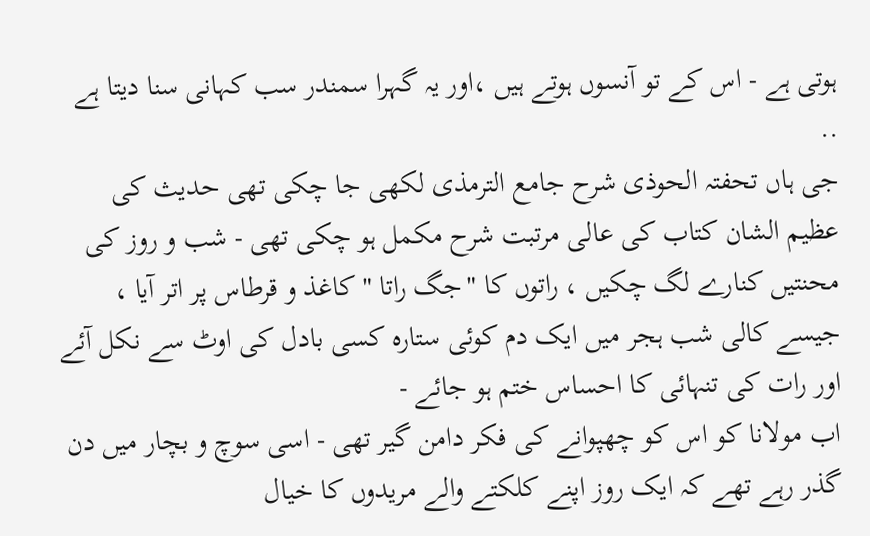ہوتی ہے - اس کے تو آنسوں ہوتے ہیں ،اور یہ گہرا سمندر سب کہانی سنا دیتا ہے ..
جی ہاں تحفتہ الحوذی شرح جامع الترمذی لکھی جا چکی تھی حدیث کی عظیم الشان کتاب کی عالی مرتبت شرح مکمل ہو چکی تھی - شب و روز کی محنتیں کنارے لگ چکیں ، راتوں کا "جگ راتا " کاغذ و قرطاس پر اتر آیا ، جیسے کالی شب ہجر میں ایک دم کوئی ستارہ کسی بادل کی اوٹ سے نکل آئے اور رات کی تنہائی کا احساس ختم ہو جائے -
اب مولانا کو اس کو چھپوانے کی فکر دامن گیر تھی - اسی سوچ و بچار میں دن گذر رہے تھے کہ ایک روز اپنے کلکتے والے مریدوں کا خیال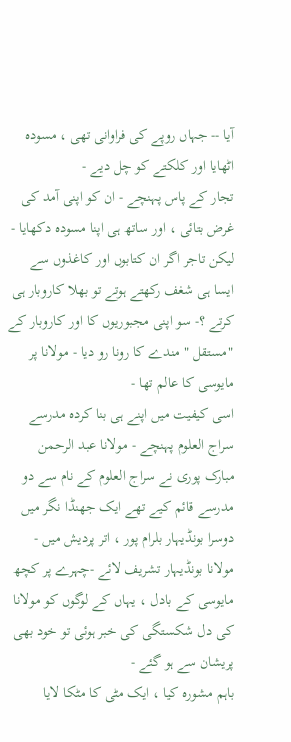آیا -- جہاں روپے کی فراوانی تھی ، مسودہ اٹھایا اور کلکتے کو چل دیے -
تجار کے پاس پہنچے - ان کو اپنی آمد کی غرض بتائی ، اور ساتھ ہی اپنا مسودہ دکھایا - لیکن تاجر اگر ان کتابوں اور کاغذوں سے ایسا ہی شغف رکھتے ہوتے تو بھلا کاروبار ہی کرتے ؟- سو اپنی مجبوریوں کا اور کاروبار کے "مستقل " مندے کا رونا رو دیا - مولانا پر مایوسی کا عالم تھا -
اسی کیفیت میں اپنے ہی بنا کردہ مدرسے سراج العلوم پہنچے - مولانا عبد الرحمن مبارک پوری نے سراج العلوم کے نام سے دو مدرسے قائم کیے تھے ایک جھنڈا نگر میں دوسرا بونڈیہار بلرام پور ، اتر پردیش میں - مولانا بونڈیہار تشریف لائے -چہرے پر کچھ مایوسی کے بادل ، یہاں کے لوگوں کو مولانا کی دل شکستگی کی خبر ہوئی تو خود بھی پریشان سے ہو گئے -
باہم مشورہ کیا ، ایک مٹی کا مٹکا لایا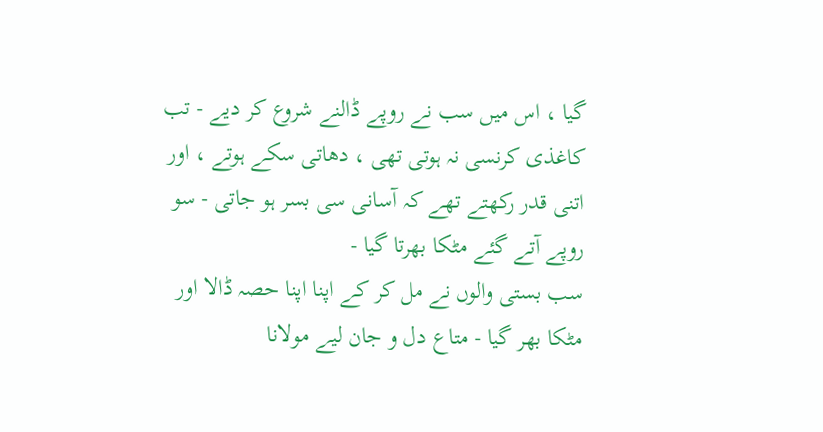گیا ، اس میں سب نے روپے ڈالنے شروع کر دیے - تب کاغذی کرنسی نہ ہوتی تھی ، دھاتی سکے ہوتے ، اور اتنی قدر رکھتے تھے کہ آسانی سی بسر ہو جاتی - سو روپے آتے گئے مٹکا بھرتا گیا -
سب بستی والوں نے مل کر کے اپنا اپنا حصہ ڈالا اور مٹکا بھر گیا - متاع دل و جان لیے مولانا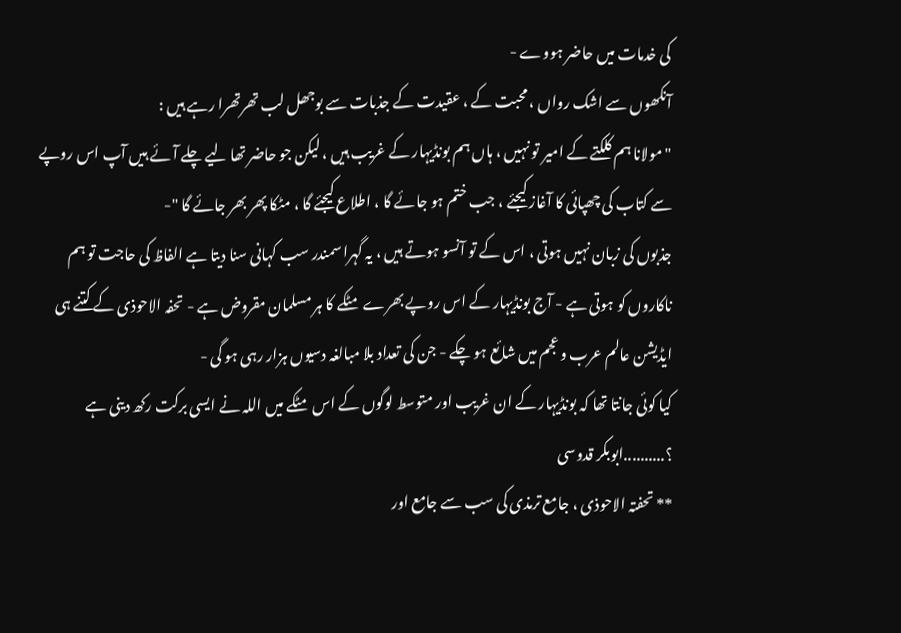کی خدمات میں حاضر ہووے -
آنکھوں سے اشک رواں ، محبت کے ، عقیدت کے جذبات سے بوجھل لب تھرتھرا رہے ہیں :
"مولانا ہم کلکتے کے امیر تو نہیں ، ہاں ہم بونڈیہار کے غریب ہیں ، لیکن جو حاضر تھا لیے چلے آئے ہیں آپ اس روپے سے کتاب کی چھپائی کا آغاز کیجئے ، جب ختم ہو جائے گا ، اطلاع کیجئے گا ، مٹکا پھر بھر جائے گا "-
جذبوں کی زبان نہیں ہوتی ، اس کے تو آنسو ہوتے ہیں ، یہ گہرا سمندر سب کہانی سنا دیتا ہے الفاظ کی حاجت تو ہم ناکاروں کو ہوتی ہے - آج بونڈیہار کے اس روپے بھرے مٹکے کا ہر مسلمان مقروض ہے - تحفہ الاحوذی کے کتنے ہی ایڈیشن عالم عرب و عجم میں شائع ہو چکے - جن کی تعداد بلا مبالغہ دسیوں ہزار رہی ہو گی -
کیا کوئی جانتا تھا کہ بونڈیہار کے ان غریب اور متوسط لوگوں کے اس مٹکے میں اللہ نے ایسی برکت رکھ دینی ہے ؟..........ابوبکر قدوسی
** تحفتہ الاحوذی ، جامع ترمذی کی سب سے جامع اور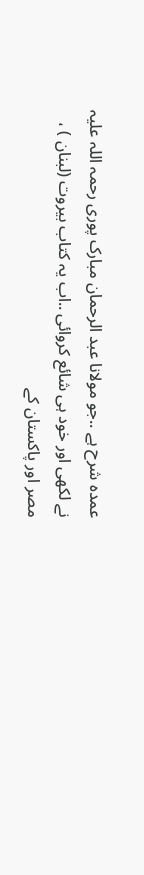عمدہ شرح ہے ..جو مولانا عبد الرحمان مبارک پوری رحمہ اللہ علیہ نے لکھی اور خود ہی شائع کروائی ..اب یہ کتاب بیروت (لبنان ) ، مصر اور پاکستان کے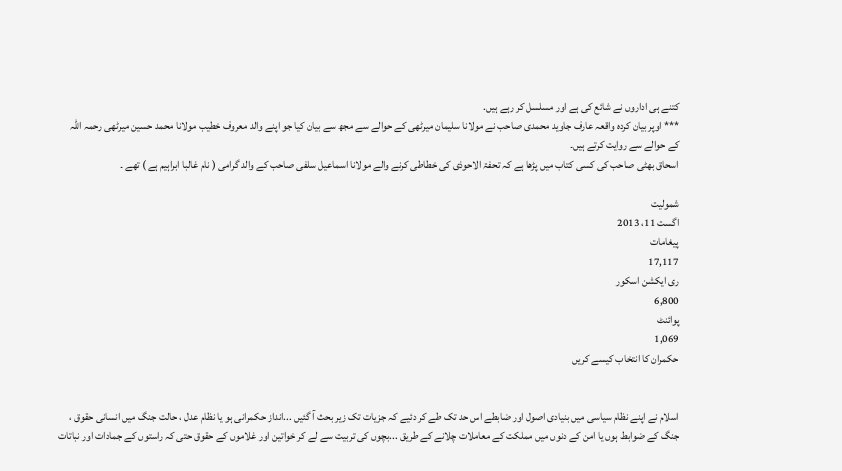کتنے ہی اداروں نے شائع کی ہے اور مسلسل کر رہے ہیں.
*** اوپر بیان کردہ واقعہ عارف جاوید محمدی صاحب نے مولانا سلیمان میرٹھی کے حوالے سے مجھ سے بیان کیا جو اپنے والد معروف خطیب مولانا محمد حسین میرٹھی رحمہ اللہ کے حوالے سے روایت کرتے ہیں۔
اسحاق بھٹی صاحب کی کسی کتاب میں پڑھا ہے کہ تحفۃ الاحوذی کی خطاطی کرنے والے مولانا اسماعیل سلفی صاحب کے والد گرامی ( نام غالبا ابراہیم ہے ) تھے ۔

شمولیت
اگست 11، 2013
پیغامات
17,117
ری ایکشن اسکور
6,800
پوائنٹ
1,069
حکمران کا انتخاب کیسے کریں


اسلام نے اپنے نظام سیاسی میں بنیادی اصول اور ضابطے اس حد تک طے کر دئیے کہ جزیات تک زیر بحث آ گئیں ...انداز حکمرانی ہو یا نظام عدل ، حالت جنگ میں انسانی حقوق ، جنگ کے ضوابط ہوں یا امن کے دنوں میں مملکت کے معاملات چلانے کے طریق ...بچوں کی تربیت سے لے کر خواتین اور غلاموں کے حقوق حتی کہ راستوں کے جمادات اور نباتات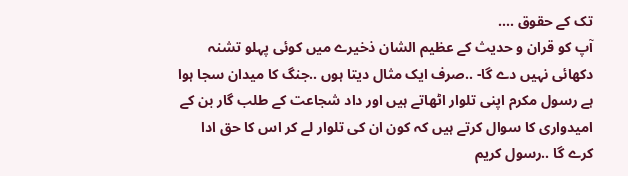تک کے حقوق ....
آپ کو قران و حدیث کے عظیم الشان ذخیرے میں کوئی پہلو تشنہ دکھائی نہیں دے گا- ..صرف ایک مثال دیتا ہوں ..جنگ کا میدان سجا ہوا ہے رسول مکرم اپنی تلوار اٹھاتے ہیں اور داد شجاعت کے طلب گار بن کے امیدواری کا سوال کرتے ہیں کہ کون ان کی تلوار لے کر اس کا حق ادا کرے گا ..رسول کریم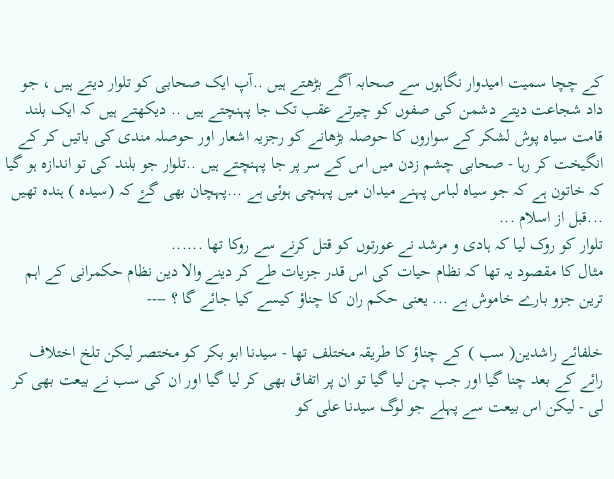کے چچا سمیت امیدوار نگاہوں سے صحابہ آگے بڑھتے ہیں ..آپ ایک صحابی کو تلوار دیتے ہیں ، جو داد شجاعت دیتے دشمن کی صفوں کو چیرتے عقب تک جا پہنچتے ہیں .. دیکھتے ہیں کہ ایک بلند قامت سیاہ پوش لشکر کے سواروں کا حوصلہ بڑھانے کو رجزیہ اشعار اور حوصلہ مندی کی باتیں کر کے انگیخت کر رہا - صحابی چشم زدن میں اس کے سر پر جا پہنچتے ہیں ..تلوار جو بلند کی تو اندازہ ہو گیا کہ خاتون ہے کہ جو سیاہ لباس پہنے میدان میں پہنچی ہوئی ہے ...پہچان بھی گۓ کہ (سیدہ ) ہندہ تھیں ...قبل از اسلام ...
تلوار کو روک لیا کہ ہادی و مرشد نے عورتوں کو قتل کرنے سے روکا تھا ......
مثال کا مقصود یہ تھا کہ نظام حیات کی اس قدر جزیات طے کر دینے والا دین نظام حکمرانی کے اہم ترین جزو بارے خاموش ہے ... یعنی حکم ران کا چناؤ کیسے کیا جائے گا ؟ ----

خلفائے راشدین( سب ) کے چناؤ کا طریقہ مختلف تھا - سیدنا ابو بکر کو مختصر لیکن تلخ اختلاف رائے کے بعد چنا گیا اور جب چن لیا گیا تو ان پر اتفاق بھی کر لیا گیا اور ان کی سب نے بیعت بھی کر لی - لیکن اس بیعت سے پہلے جو لوگ سیدنا علی کو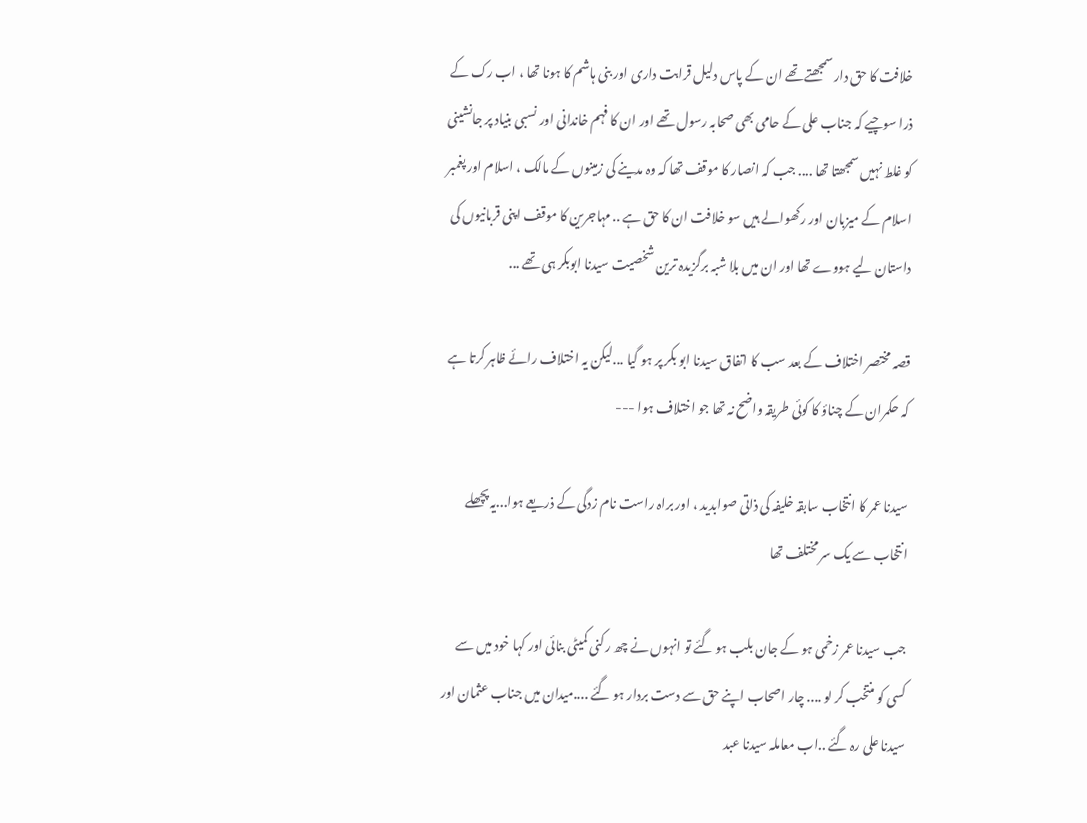خلافت کا حق دار سمجھتے تھے ان کے پاس دلیل قرابت داری اور بنی ہاشم کا ہونا تھا ، اب رک کے ذرا سوچیے کہ جناب علی کے حامی بھی صحابہ رسول تھے اور ان کا فہم خاندانی اور نسبی بنیاد پر جانشینی کو غلط نہیں سمجھتا تھا .... جب کہ انصار کا موقف تھا کہ وہ مدینے کی زمینوں کے مالک ، اسلام اور پغمبر اسلام کے میزبان اور رکھوالے ہیں سو خلافت ان کا حق ہے .. مہاجرین کا موقف اپنی قربانیوں کی داستان لیے ہووے تھا اور ان میں بلا شبہ برگزیدہ ترین شخصیت سیدنا ابوبکر ہی تھے ...

قصہ مختصر اختلاف کے بعد سب کا اتفاق سیدنا ابو بکر پر ہو گیا ...لیکن یہ اختلاف رائے ظاہر کرتا ہے کہ حکمران کے چناؤ کا کوئی طریقہ واضح نہ تھا جو اختلاف ہوا ---

سیدنا عمر کا انتخاب سابقہ خلیفہ کی ذاتی صوابدید ، اور براہ راست نام زدگی کے ذریعے ہوا...یہ پچھلے انتخاب سے یک سر مختلف تھا

جب سیدنا عمر زخمی ہو کے جان بلب ہو گئے تو انہوں نے چھ رکنی کمیٹی بنائی اور کہا خود میں سے کسی کو منتخب کر لو .... چار اصحاب اپنے حق سے دست بردار ہو گئے ....میدان میں جناب عثمان اور سیدنا علی رہ گئے ..اب معاملہ سیدنا عبد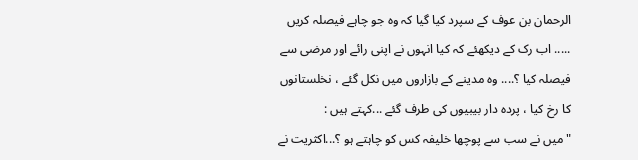الرحمان بن عوف کے سپرد کیا گیا کہ وہ جو چاہے فیصلہ کریں ..... اب رک کے دیکھئے کہ کیا انہوں نے اپنی رائے اور مرضی سے فیصلہ کیا ؟.... وہ مدینے کے بازاروں میں نکل گئے ، نخلستانوں کا رخ کیا ، پردہ دار بیبیوں کی طرف گئے ...کہتے ہیں :
"میں نے سب سے پوچھا خلیفہ کس کو چاہتے ہو ؟...اکثریت نے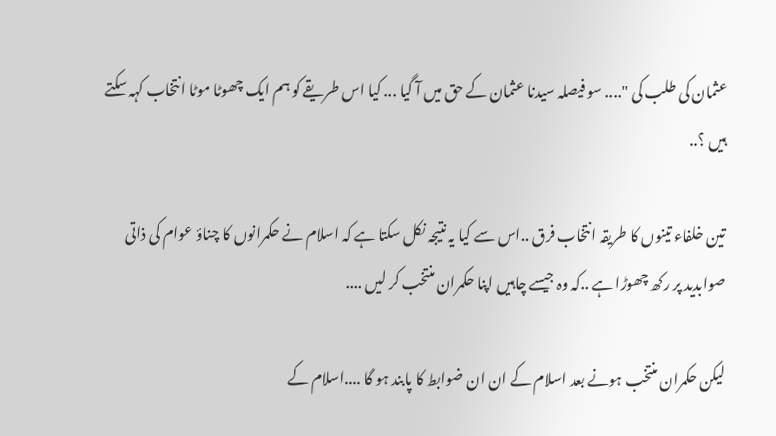عثمان کی طلب کی ".... سو فیصلہ سیدنا عثمان کے حق میں آ گیا ... کیا اس طریقے کو ہم ایک چھوٹا موٹا انتخاب کہہ سکتے ہیں ؟..

تین خلفاء تینوں کا طریقہ انتخاب فرق ..اس سے کیا یہ نتیجہ نکل سکتا ہے کہ اسلام نے حکمرانوں کا چناؤ عوام کی ذاتی صوابدید پر رکھ چھوڑا ہے ..کہ وہ جیسے چاہیں اپنا حکمران منتخب کر لیں ....

لیکن حکمران منتخب ہونے بعد اسلام کے ان ان ضوابط کا پابند ہو گا ....اسلام کے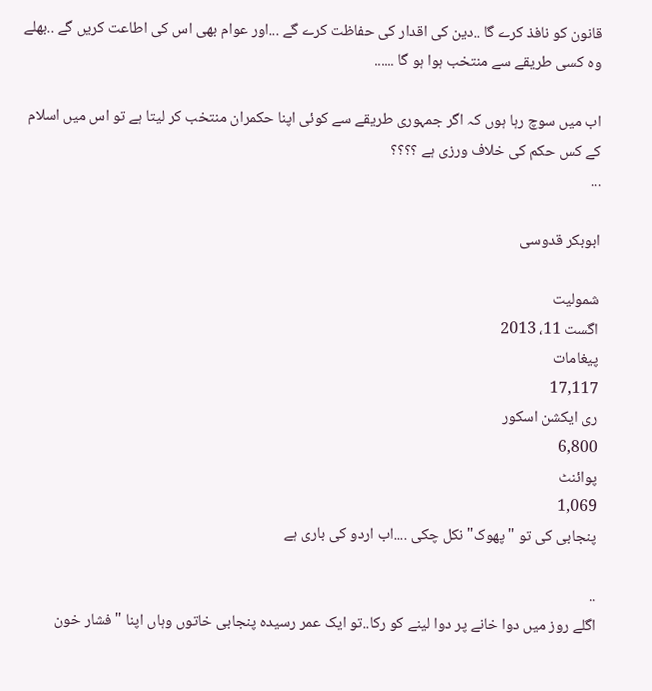قانون کو نافذ کرے گا ..دین کی اقدار کی حفاظت کرے گے ...اور عوام بھی اس کی اطاعت کریں گے ..بھلے وہ کسی طریقے سے منتخب ہوا ہو گا ......

اب میں سوچ رہا ہوں کہ اگر جمہوری طریقے سے کوئی اپنا حکمران منتخب کر لیتا ہے تو اس میں اسلام کے کس حکم کی خلاف ورزی ہے ؟؟؟؟
...

ابوبکر قدوسی

شمولیت
اگست 11، 2013
پیغامات
17,117
ری ایکشن اسکور
6,800
پوائنٹ
1,069
پنجابی کی تو "پھوک" نکل چکی ....اب اردو کی باری ہے

..
اگلے روز میں دوا خانے پر دوا لینے کو رکا..تو ایک عمر رسیدہ پنجابی خاتوں وہاں اپنا "فشار خون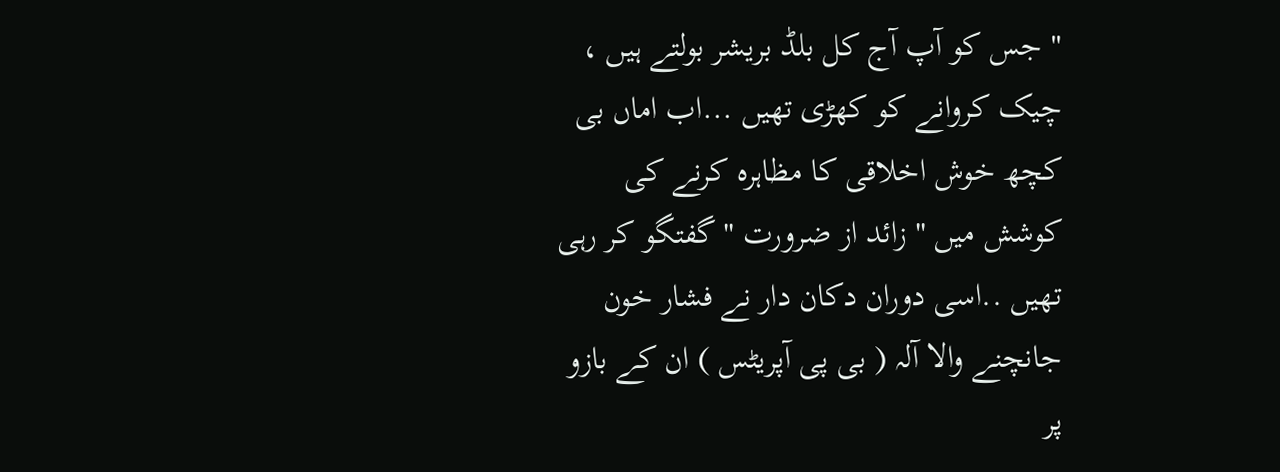" جس کو آپ آج کل بلڈ بریشر بولتے ہیں ، چیک کروانے کو کھڑی تھیں ...اب اماں بی کچھ خوش اخلاقی کا مظاہرہ کرنے کی کوشش میں " زائد از ضرورت " گفتگو کر رہی تھیں ..اسی دوران دکان دار نے فشار خون جانچنے والا آلہ ( بی پی آپریٹس ) ان کے بازو پر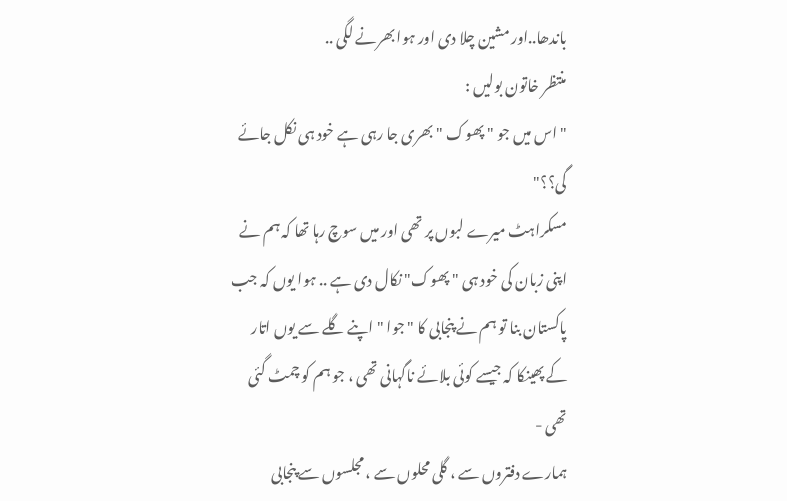باندھا..اور مشین چلا دی اور ہوا بھرنے لگی ..
منتظر خاتون بولیں :
" اس میں جو " پھوک " بھری جا رہی ہے خود ہی نکل جائے گی؟؟"
مسکراہٹ میرے لبوں پر تھی اور میں سوچ رہا تھا کہ ہم نے اپنی زبان کی خود ہی "پھوک" نکال دی ہے .. ہوا یوں کہ جب پاکستان بنا تو ہم نے پنجابی کا " جوا " اپنے گلے سے یوں اتار کے پھینکا کہ جیسے کوئی بلائے ناگہانی تھی ، جو ہم کو چمٹ گئی تھی -
ہمارے دفتروں سے ، گلی محلوں سے ، مجلسوں سے پنجابی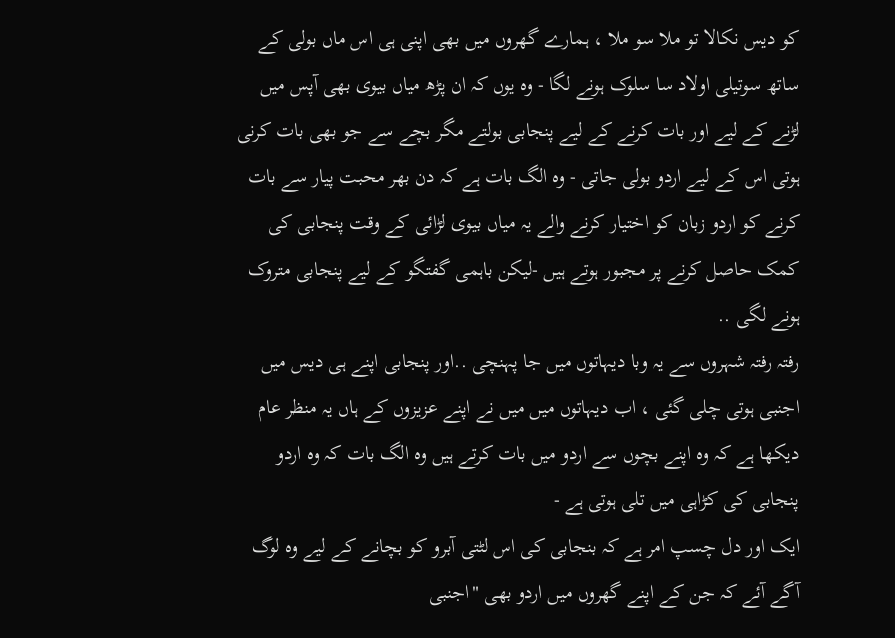کو دیس نکالا تو ملا سو ملا ، ہمارے گھروں میں بھی اپنی ہی اس ماں بولی کے ساتھ سوتیلی اولاد سا سلوک ہونے لگا - وہ یوں کہ ان پڑھ میاں بیوی بھی آپس میں لڑنے کے لیے اور بات کرنے کے لیے پنجابی بولتے مگر بچے سے جو بھی بات کرنی ہوتی اس کے لیے اردو بولی جاتی - وہ الگ بات ہے کہ دن بھر محبت پیار سے بات کرنے کو اردو زبان کو اختیار کرنے والے یہ میاں بیوی لڑائی کے وقت پنجابی کی کمک حاصل کرنے پر مجبور ہوتے ہیں -لیکن باہمی گفتگو کے لیے پنجابی متروک ہونے لگی ..
رفتہ رفتہ شہروں سے یہ وبا دیہاتوں میں جا پہنچی ..اور پنجابی اپنے ہی دیس میں اجنبی ہوتی چلی گئی ، اب دیہاتوں میں میں نے اپنے عزیزوں کے ہاں یہ منظر عام دیکھا ہے کہ وہ اپنے بچوں سے اردو میں بات کرتے ہیں وہ الگ بات کہ وہ اردو پنجابی کی کڑاہی میں تلی ہوتی ہے -
ایک اور دل چسپ امر ہے کہ بنجابی کی اس لٹتی آبرو کو بچانے کے لیے وہ لوگ آگے آئے کہ جن کے اپنے گھروں میں اردو بھی "اجنبی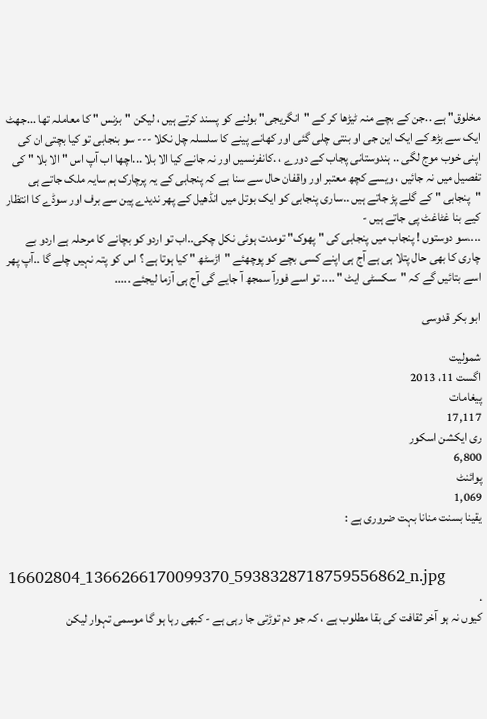مخلوق" ہے ..جن کے بچے منہ ٹیڑھا کر کے "انگریجی" بولنے کو پسند کرتے ہیں ، لیکن "بزنس " کا معاملہ تھا ...جھٹ ایک سے بڑھ کے ایک این جی او بنتی چلی گئی اور کھانے پینے کا سلسلہ چل نکلا --- سو بنجابی تو کیا بچتی ان کی اپنی خوب موج لگی .. ہندوستانی پجاب کے دورے ، .کانفرنسیں اور نہ جانے کیا الا بلا ...اچھا اب آپ اس " الا بلا " کی تفصیل میں نہ جائیں ، ویسے کچھ معتبر اور واقفان حال سے سنا ہے کہ پنجابی کے یہ پرچارک ہم سایہ ملک جاتے ہی "پنجابی " کے گلے پڑ جاتے ہیں ..ساری پنجابی کو ایک بوتل میں انڈھیل کے پھر ندیدے پین سے برف اور سوڈے کا انتظار کیے بنا غٹاغٹ پی جاتے ہیں -
....سو دوستوں ! پنجاب میں پنجابی کی " پھوک" تومدت ہوئی نکل چکی..اب تو اردو کو بچانے کا مرحلہ ہے اردو بے چاری کا بھی حال پتلا ہی ہے آج ہی اپنے کسی بچے کو پوچھئے "اڑسٹھ " کیا ہوتا ہے ؟ اس کو پتہ نہیں چلے گا ..آپ پھر اسے بتائیں گے کہ "سکسٹی ایٹ " .... تو اسے فورآ سمجھ آ جایے گی آج ہی آزما لیجئے .....

ابو بکر قدوسی

شمولیت
اگست 11، 2013
پیغامات
17,117
ری ایکشن اسکور
6,800
پوائنٹ
1,069
یقینا بسنت منانا بہت ضروری ہے :


16602804_1366266170099370_5938328718759556862_n.jpg
.
کیوں نہ ہو آخر ثقافت کی بقا مطلوب ہے ، کہ جو دم توڑتی جا رہی ہے - کبھی رہا ہو گا موسمی تہوار لیکن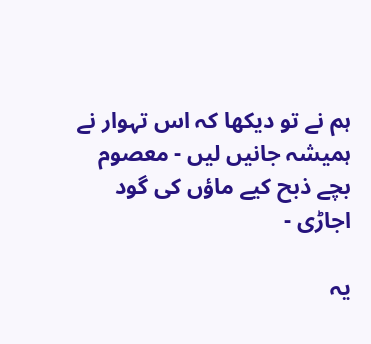ہم نے تو دیکھا کہ اس تہوار نے ہمیشہ جانیں لیں - معصوم بچے ذبح کیے ماؤں کی گود اجاڑی -

یہ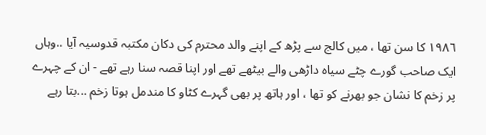١٩٨٦ کا سن تھا ، میں کالج سے پڑھ کے اپنے والد محترم کی دکان مکتبہ قدوسیہ آیا ..وہاں ایک صاحب گورے چٹے سیاہ داڑھی والے بیٹھے تھے اور اپنا قصہ سنا رہے تھے - ان کے چہرے پر زخم کا نشان جو بھرنے کو تھا ، اور ہاتھ پر بھی گہرے کٹاو کا مندمل ہوتا زخم ...بتا رہے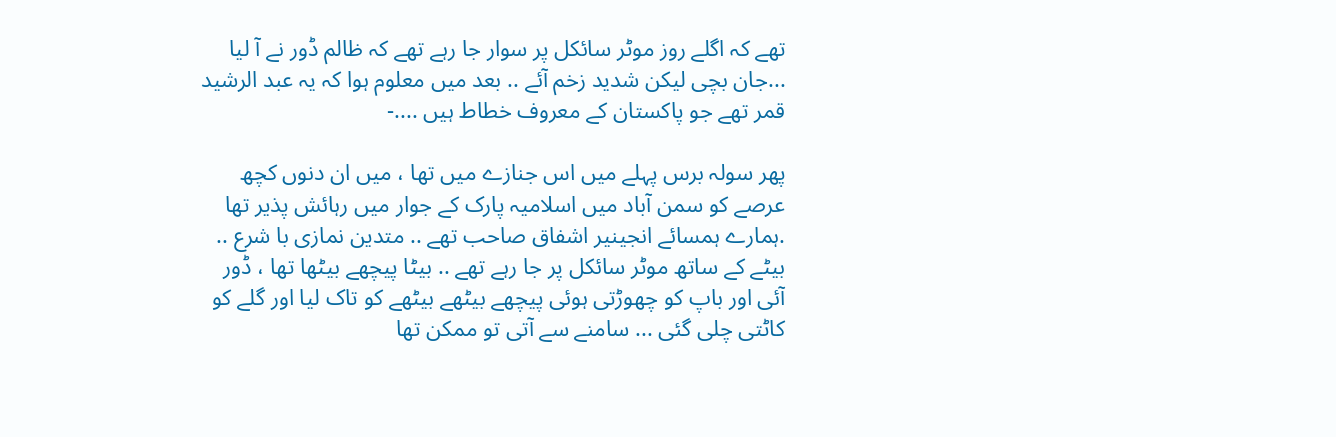تھے کہ اگلے روز موٹر سائکل پر سوار جا رہے تھے کہ ظالم ڈور نے آ لیا ...جان بچی لیکن شدید زخم آئے .. بعد میں معلوم ہوا کہ یہ عبد الرشید قمر تھے جو پاکستان کے معروف خطاط ہیں ....-

پھر سولہ برس پہلے میں اس جنازے میں تھا ، میں ان دنوں کچھ عرصے کو سمن آباد میں اسلامیہ پارک کے جوار میں رہائش پذیر تھا .ہمارے ہمسائے انجینیر اشفاق صاحب تھے .. متدین نمازی با شرع .. بیٹے کے ساتھ موٹر سائکل پر جا رہے تھے .. بیٹا پیچھے بیٹھا تھا ، ڈور آئی اور باپ کو چھوڑتی ہوئی پیچھے بیٹھے بیٹھے کو تاک لیا اور گلے کو کاٹتی چلی گئی ... سامنے سے آتی تو ممکن تھا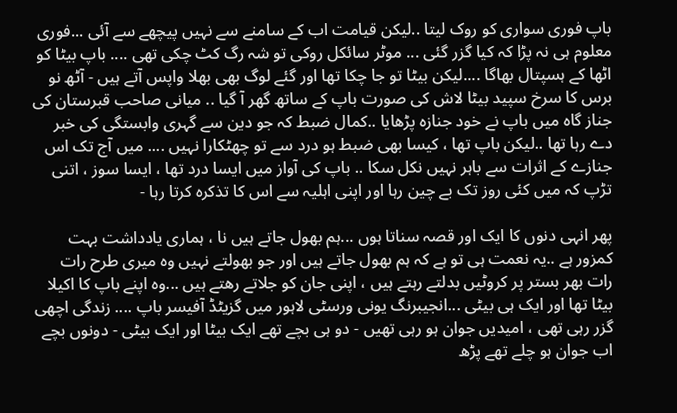باپ فوری سواری کو روک لیتا ..لیکن قیامت اب کے سامنے سے نہیں پیچھے سے آئی ...فوری معلوم ہی نہ پڑا کہ کیا گزر گئی ... موٹر سائکل روکی تو شہ رگ کٹ چکی تھی .... باپ بیٹا کو اٹھا کے ہسپتال بھاگا ....لیکن بیٹا تو جا چکا تھا اور گئے لوگ بھی بھلا واپس آتے ہیں - آٹھ نو برس کا سرخ سپید بیٹا لاش کی صورت باپ کے ساتھ گھر آ گیا .. میانی صاحب قبرستان کی جناز گاہ میں باپ نے خود جنازہ پڑھایا ..کمال ضبط کہ جو دین سے گہری وابستگی کی خبر دے رہا تھا ..لیکن باپ تھا ، کیسا بھی ضبط ہو درد سے تو چھٹکارا نہیں .... میں آج تک اس جنازے کے اثرات سے باہر نہیں نکل سکا .. باپ کی آواز میں ایسا درد تھا ، ایسا سوز ، اتنی تڑپ کہ میں کئی روز تک بے چین رہا اور اپنی اہلیہ سے اس کا تذکرہ کرتا رہا -

پھر انہی دنوں کا ایک اور قصہ سناتا ہوں ...ہم بھول جاتے ہیں نا ، ہماری یادداشت بہت کمزور ہے ..یہ نعمت ہی تو ہے کہ ہم بھول جاتے ہیں اور جو بھولتے نہیں وہ میری طرح رات رات بھر بستر پر کروٹیں بدلتے رہتے ہیں ، اپنی جان کو جلاتے رهتے ہیں ...وہ اپنے باپ کا اکیلا بیٹا تھا اور ایک ہی بیٹی ...انجیبرنگ یونی ورسٹی لاہور میں گزیٹڈ آفیسر باپ .... زندگی اچھی گزر رہی تھی ، امیدیں جوان ہو رہی تھیں - دو ہی بچے تھے ایک بیٹا اور ایک بیٹی - دونوں بچے اب جوان ہو چلے تھے پڑھ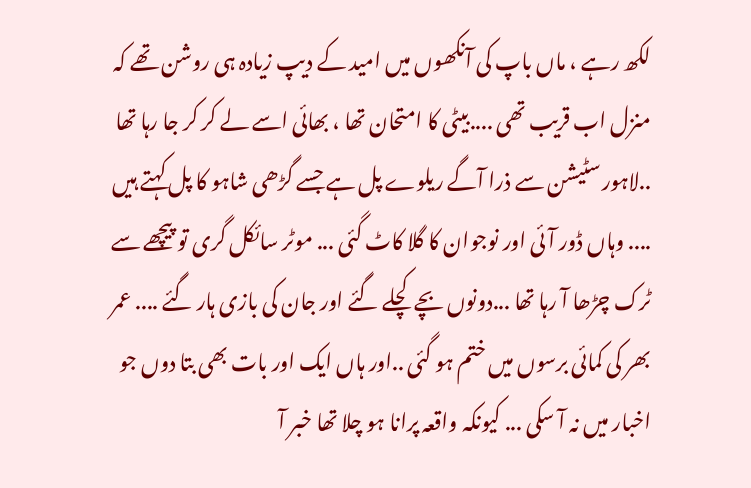لکھ رہے ، ماں باپ کی آنکھوں میں امید کے دیپ زیادہ ہی روشن تھے کہ منزل اب قریب تھی ....بیٹی کا امتحان تھا ، بھائی اسے لے کر کر جا رہا تھا ..لاہور سٹیشن سے ذرا آگے ریلوے پل ہے جسے گڑھی شاہو کا پل کہتے ہیں .... وہاں ڈور آئی اور نوجوان کا گلا کاٹ گئی ... موٹر سائکل گری تو پیچھے سے ٹرک چڑھا آ رہا تھا ...دونوں بچے کچلے گئے اور جان کی بازی ہار گئے .... عمر بھر کی کمائی برسوں میں ختم ہو گئی ..اور ہاں ایک اور بات بھی بتا دوں جو اخبار میں نہ آ سکی ... کیونکہ واقعہ پرانا ہو چلا تھا خبر آ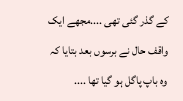کے گذر گئی تھی ....مجھے ایک واقف حال نے برسوں بعد بتایا کہ وہ باپ پاگل ہو گیا تھا ....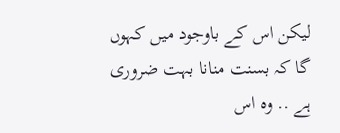لیکن اس کے باوجود میں کہوں گا کہ بسنت منانا بہت ضروری ہے .. وہ اس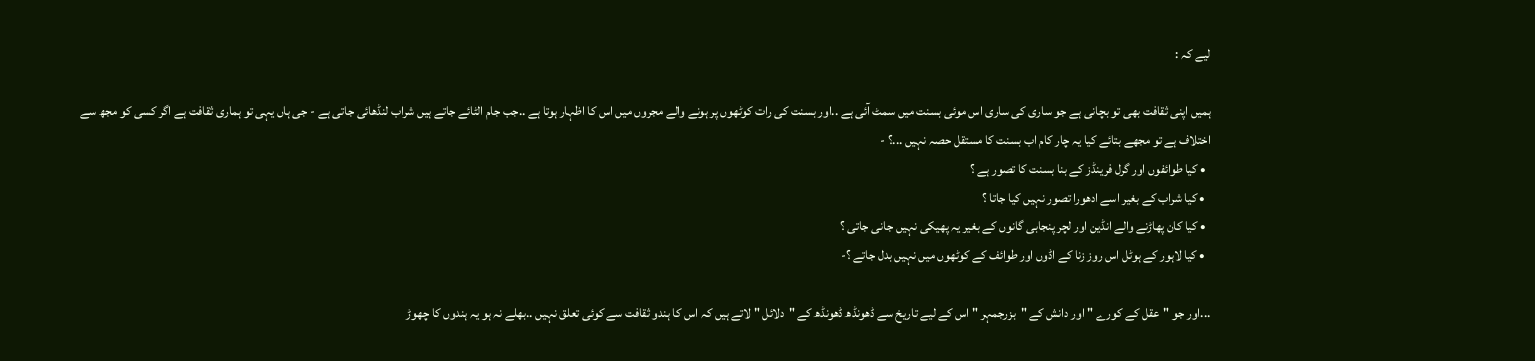لیے کہ :

ہمیں اپنی ثقافت بھی تو بچانی ہے جو ساری کی ساری اس موئی بسنت میں سمٹ آئی ہے ..اور بسنت کی رات کوٹھوں پر ہونے والے مجروں میں اس کا اظہار ہوتا ہے ..جب جام الٹائے جاتے ہیں شراب لنڈھائی جاتی ہے - جی ہاں یہی تو ہماری ثقافت ہے اگر کسی کو مجھ سے اختلاف ہے تو مجھے بتائے کیا یہ چار کام اب بسنت کا مستقل حصہ نہیں ...؟ -
  • کیا طوائفوں اور گرل فرینڈز کے بنا بسنت کا تصور ہے ؟
  • کیا شراب کے بغیر اسے ادھورا تصور نہیں کیا جاتا ؟
  • کیا کان پھاڑنے والے انڈین اور لچر پنجابی گانوں کے بغیر یہ پھیکی نہیں جانی جاتی ؟
  • کیا لاہور کے ہوٹل اس روز زنا کے اڈوں اور طوائف کے کوٹھوں میں نہیں بدل جاتے ؟-

...اور جو "عقل کے کورے " اور دانش کے "بزرجمہر " اس کے لیے تاریخ سے ڈھونڈھ ڈھونڈھ کے "دلائل " لاتے ہیں کہ اس کا ہندو ثقافت سے کوئی تعلق نہیں ..بھلے نہ ہو یہ ہندوں کا چھوڑ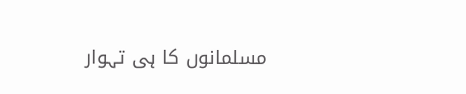مسلمانوں کا ہی تہوار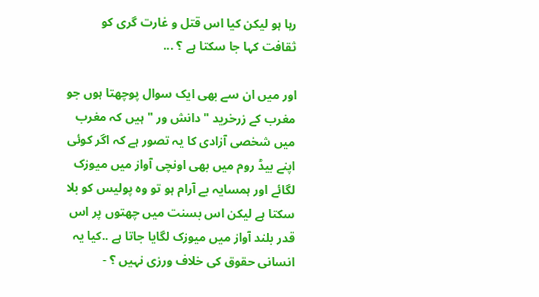رہا ہو لیکن کیا اس قتل و غارت گری کو ثقافت کہا جا سکتا ہے ؟ ...

اور میں ان سے بھی ایک سوال پوچھتا ہوں جو مغرب کے زرخرید "دانش ور " ہیں کہ مغرب میں شخصی آزادی کا یہ تصور ہے کہ اگر کوئی اپنے بیڈ روم میں بھی اونچی آواز میں میوزک لگائے اور ہمسایہ بے آرام ہو تو وہ پولیس کو بلا سکتا ہے لیکن اس بسنت میں چھتوں پر اس قدر بلند آواز میں میوزک لگایا جاتا ہے ..کیا یہ انسانی حقوق کی خلاف ورزی نہیں ؟ -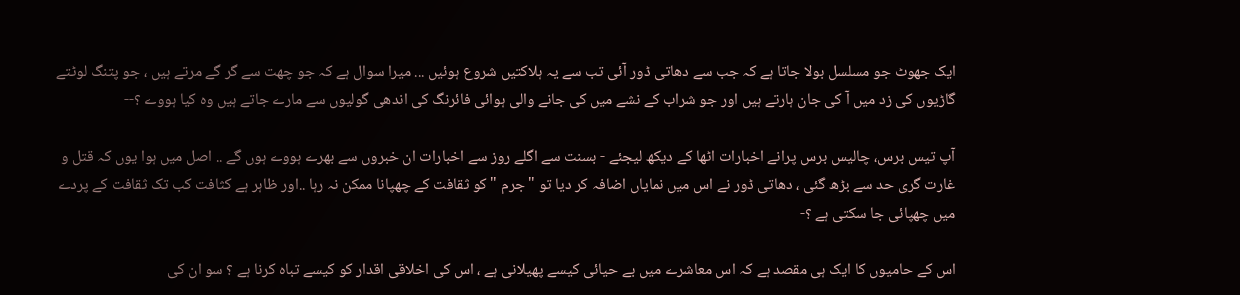ایک جھوٹ جو مسلسل بولا جاتا ہے کہ جب سے دھاتی ڈور آئی تب سے یہ ہلاکتیں شروع ہوئیں ... میرا سوال ہے کہ جو چھت سے گر گے مرتے ہیں ، جو پتنگ لوٹتے گاڑیوں کی زد میں آ کی جان ہارتے ہیں اور جو شراب کے نشے میں کی جانے والی ہوائی فائرنگ کی اندھی گولیوں سے مارے جاتے ہیں وہ کیا ہووے ؟--

آپ تیس برس، چالیس برس پرانے اخبارات اٹھا کے دیکھ لیجئے - بسنت سے اگلے روز سے اخبارات ان خبروں سے بھرے ہووے ہوں گے .. اصل میں ہوا یوں کہ قتل و غارت گری حد سے بڑھ گئی ، دھاتی ڈور نے اس میں نمایاں اضافہ کر دیا تو "جرم " کو ثقافت کے چھپانا ممکن نہ رہا ..اور ظاہر ہے کثافت کب تک ثقافت کے پردے میں چھپائی جا سکتی ہے ؟-

اس کے حامیوں کا ایک ہی مقصد ہے کہ اس معاشرے میں بے حیائی کیسے پھیلانی ہے ، اس کی اخلاقی اقدار کو کیسے تباہ کرنا ہے ؟ سو ان کی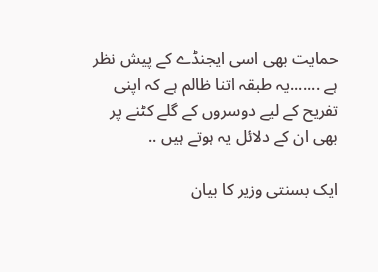حمایت بھی اسی ایجنڈے کے پیش نظر ہے .......یہ طبقہ اتنا ظالم ہے کہ اپنی تفریح کے لیے دوسروں کے گلے کٹنے پر بھی ان کے دلائل یہ ہوتے ہیں ..

ایک بسنتی وزیر کا بیان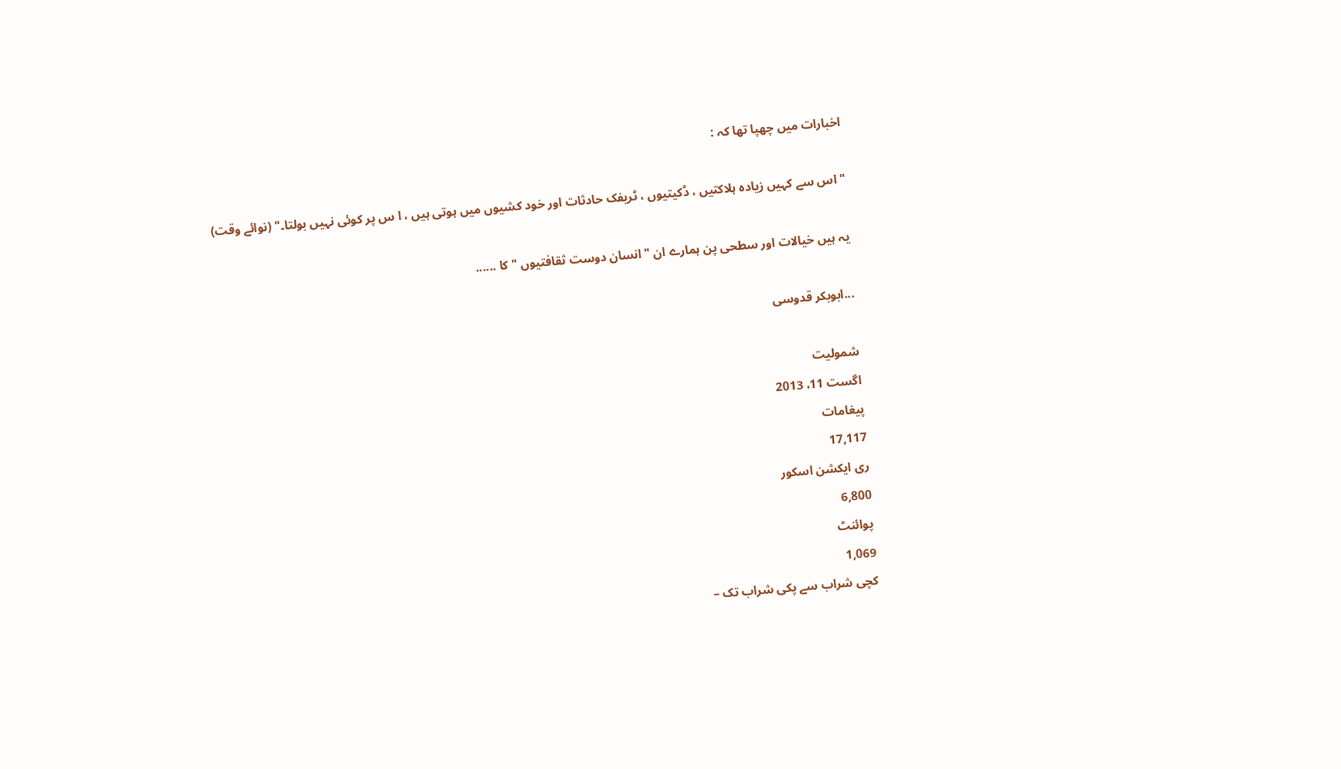اخبارات میں چھپا تھا کہ :

"اس سے کہیں زیادہ ہلاکتیں ، ڈکیتیوں ، ٹریفک حادثات اور خود کشیوں میں ہوتی ہیں ، ا س پر کوئی نہیں بولتا۔" (نوائے وقت)

یہ ہیں خیالات اور سطحی پن ہمارے ان "انسان دوست ثقافتیوں " کا ......

...ابوبکر قدوسی

شمولیت
اگست 11، 2013
پیغامات
17,117
ری ایکشن اسکور
6,800
پوائنٹ
1,069
کچی شراب سے پکی شراب تک –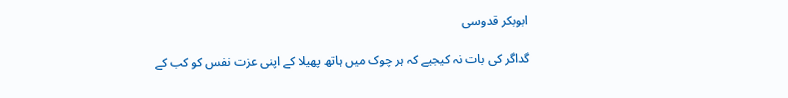ابوبکر قدوسی

گداگر کی بات نہ کیجیے کہ ہر چوک میں ہاتھ پھیلا کے اپنی عزت نفس کو کب کے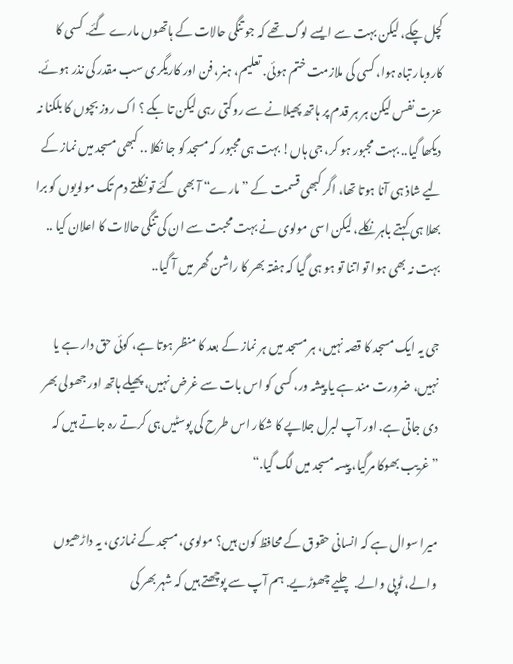کچل چکے، لیکن بہت سے ایسے لوگ تھے کہ جو تنگی حالات کے ہاتھوں مارے گئے. کسی کا کاروبار تباہ ہوا، کسی کی ملازمت ختم ہوئی. تعلیم، ہنر، فن اور کاریگری سب مقدر کی نذر ہوئے. عزت نفس لیکن ہر ہر قدم پر ہاتھ پھیلانے سے روکتی رہی لیکن تا بکے ؟ اک روز بچوں کا بلکنا نہ دیکھا گیا.. بہت مجبور ہو کر، جی ہاں! بہت ہی مجبور کہ مسجد کو جا نکلا .. کبھی مسجد میں نماز کے لیے شاذ ہی آنا ہوتا تھا، اگر کبھی قسمت کے ”مارے“ آ بھی گئے تو نکلتے دم تک مولویوں کو برا بھلا ہی کہتے باہر نکلے، لیکن اسی مولوی نے بہت محبت سے ان کی تنگی حالات کا اعلان کیا .. بہت نہ بھی ہوا تو اتنا تو ہو ہی گیا کہ ہفتہ بھر کا راشن گھر میں آ گیا..

جی یہ ایک مسجد کا قصہ نہیں، ہر مسجد میں ہر نماز کے بعد کا منظر ہوتا ہے، کوئی حق دار ہے یا نہیں، ضرورت مند ہے یا پیشہ ور، کسی کو اس بات سے غرض نہیں، پھیلے ہاتھ اور جھولی بھر دی جاتی ہے. اور آپ لبرل جلاپے کا شکار اس طرح کی پوسٹیں ہی کرتے رہ جاتے ہیں کہ ”غریب بھوکا مرگیا، پیسہ مسجد میں لگ گیا.“

میرا سوال ہے کہ انسانی حقوق کے محافظ کون ہیں؟ مولوی، مسجد کے نمازی، یہ داڑھیوں والے، ٹوپی والے. چلیے چھوڑیے. ہم آپ سے پوچھتے ہیں کہ شہر بھر کی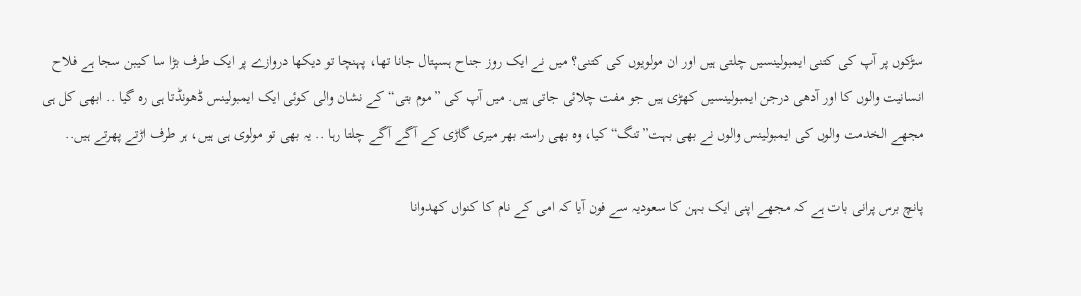سڑکوں پر آپ کی کتنی ایمبولینسیں چلتی ہیں اور ان مولویوں کی کتنی؟ میں نے ایک روز جناح ہسپتال جانا تھا، پہنچا تو دیکھا دروازے پر ایک طرف بڑا سا کیبن سجا ہے فلاح انسانیت والوں کا اور آدھی درجن ایمبولینسیں کھڑی ہیں جو مفت چلائی جاتی ہیں. میں آپ کی ”موم بتی“ کے نشان والی کوئی ایک ایمبولینس ڈھونڈتا ہی رہ گیا .. ابھی کل ہی مجھے الخدمت والوں کی ایمبولینس والوں نے بھی بہت”تنگ“ کیا، وہ بھی راستہ بھر میری گاڑی کے آگے آگے چلتا رہا .. یہ بھی تو مولوی ہی ہیں، ہر طرف اڑتے پھرتے ہیں..

پانچ برس پرانی بات ہے کہ مجھے اپنی ایک بہن کا سعودیہ سے فون آیا کہ امی کے نام کا کنواں کھدوانا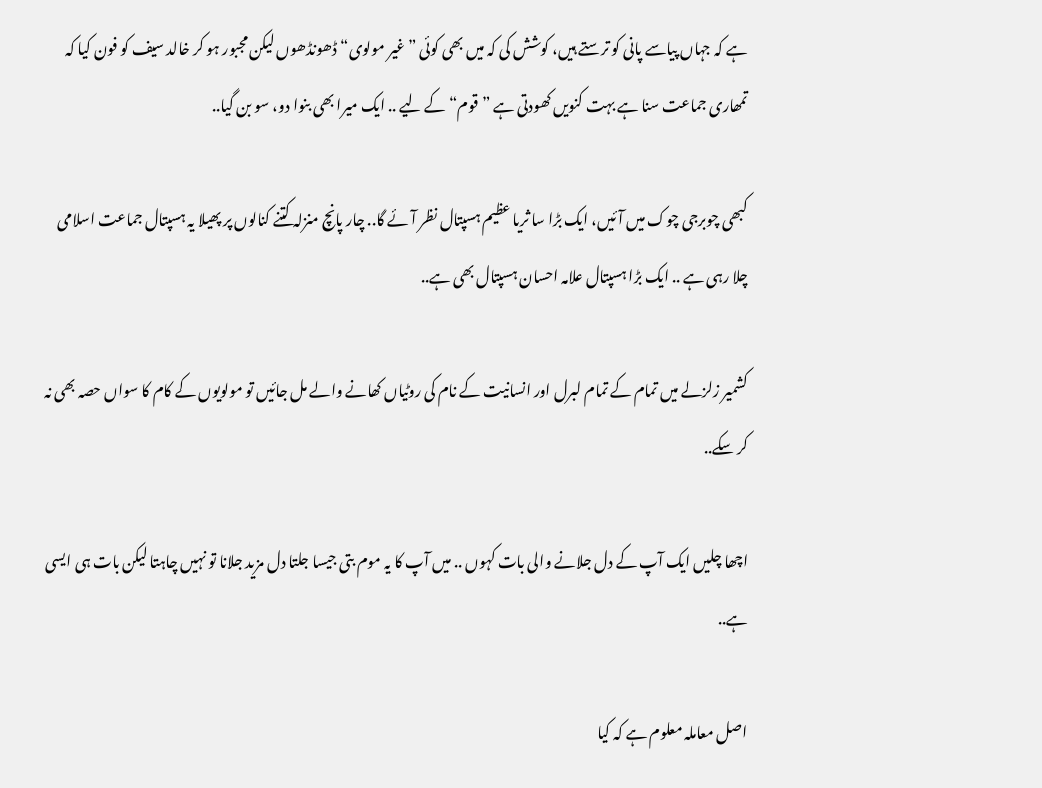ہے کہ جہاں پیاسے پانی کو ترستے ہیں، کوشش کی کہ میں بھی کوئی ”غیر مولوی“ ڈھونڈھوں لیکن مجبور ہو کر خالد سیف کو فون کیا کہ تمھاری جماعت سنا ہے بہت کنویں کھودتی ہے ”قوم“ کے لیے .. ایک میرا بھی بنوا دو، سو بن گیا..

کبھی چوبرجی چوک میں آئیں، ایک بڑا سا ثریا عظیم ہسپتال نظر آئے گا.. چار پانچ منزلہ کتنے کنالوں پر پھیلا یہ ہسپتال جماعت اسلامی چلا رہی ہے .. ایک بڑا ہسپتال علامہ احسان ہسپتال بھی ہے..

کشمیر زلزلے میں تمام کے تمام لبرل اور انسانیت کے نام کی روٹیاں کھانے والے مل جائیں تو مولویوں کے کام کا سواں حصہ بھی نہ کر سکے..

اچھا چلیں ایک آپ کے دل جلانے والی بات کہوں .. میں آپ کا یہ موم بتی جیسا جلتا دل مزید جلانا تو نہیں چاہتا لیکن بات ہی ایسی ہے..

اصل معاملہ معلوم ہے کہ کیا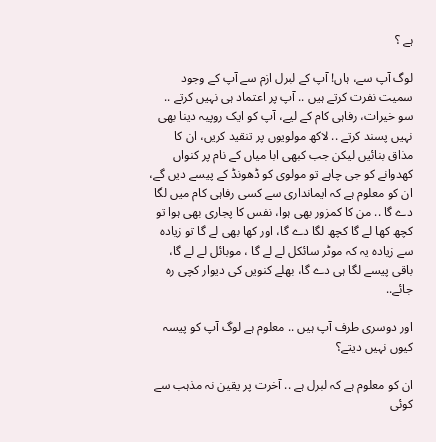ہے ؟

لوگ آپ سے، ہاں! آپ کے لبرل ازم سے آپ کے وجود سمیت نفرت کرتے ہیں .. آپ پر اعتماد ہی نہیں کرتے .. سو خیرات، رفاہی کام کے لیے، آپ کو ایک روپیہ دینا بھی نہیں پسند کرتے .. لاکھ مولویوں پر تنقید کریں، ان کا مذاق بنائیں لیکن جب کبھی ابا میاں کے نام پر کنواں کھدوانے کو جی چاہے تو مولوی کو ڈھونڈ کے پیسے دیں گے، ان کو معلوم ہے کہ ایمانداری سے کسی رفاہی کام میں لگا دے گا .. من کا کمزور بھی ہوا، نفس کا پجاری بھی ہوا تو کچھ کھا لے گا کچھ لگا دے گا، اور کھا بھی لے گا تو زیادہ سے زیادہ یہ کہ موٹر سائکل لے لے گا ، موبائل لے لے گا، باقی پیسے لگا ہی دے گا، بھلے کنویں کی دیوار کچی رہ جائے..

اور دوسری طرف آپ ہیں .. معلوم ہے لوگ آپ کو پیسہ کیوں نہیں دیتے؟

ان کو معلوم ہے کہ لبرل ہے .. آخرت پر یقین نہ مذہب سے کوئی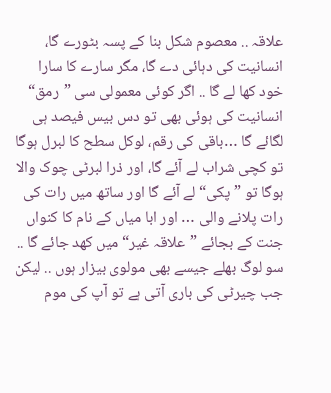علاقہ .. معصوم شکل بنا کے پسہ بٹورے گا، انسانیت کی دہائی دے گا، مگر سارے کا سارا خود کھا لے گا .. اگر کوئی معمولی سی ”رمق“ انسانیت کی ہوئی بھی تو دس بیس فیصد ہی لگائے گا …باقی کی رقم، لوکل سطح کا لبرل ہوگا تو کچی شراب لے آئے گا، اور ذرا لبرٹی چوک والا ہوگا تو ”پکی“ لے آئے گا اور ساتھ میں رات کی رات پلانے والی … اور ابا میاں کے نام کا کنواں جنت کے بجائے ”علاقہ غیر“ میں کھد جائے گا .. سو لوگ بھلے جیسے بھی مولوی بیزار ہوں .. لیکن جب چیرٹی کی باری آتی ہے تو آپ کی موم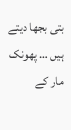بتی بجھا دیتے ہیں … پھونک مار کے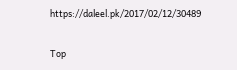https://daleel.pk/2017/02/12/30489

Top